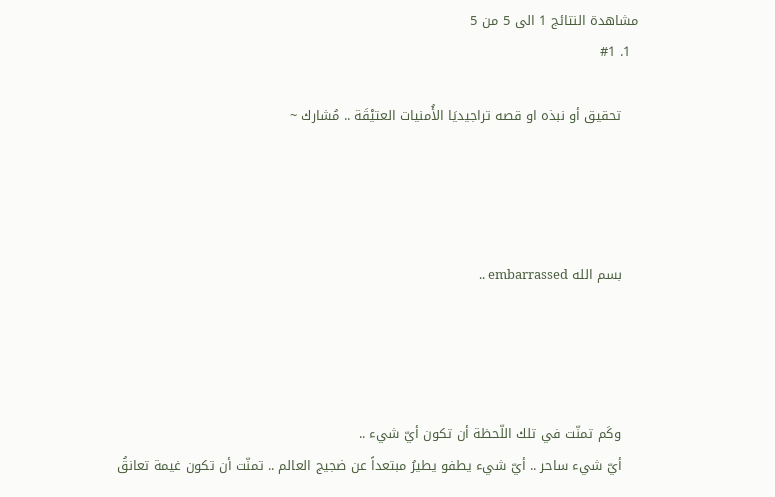مشاهدة النتائج 1 الى 5 من 5
  1. #1

    تحقيق أو نبذه او قصه تراجيديَا الأُمنيات العتيْقَة .. مُشارك ~




    بسم الله embarrassed ..




    وكَم تمنّت في تلك اللّحظة أن تكون أيّ شيء ..
    أيّ شيء ساحر .. أيّ شيء يطفو يطيرُ مبتعداً عن ضجيج العالم .. تمنّت أن تكون غيمة تعانقُ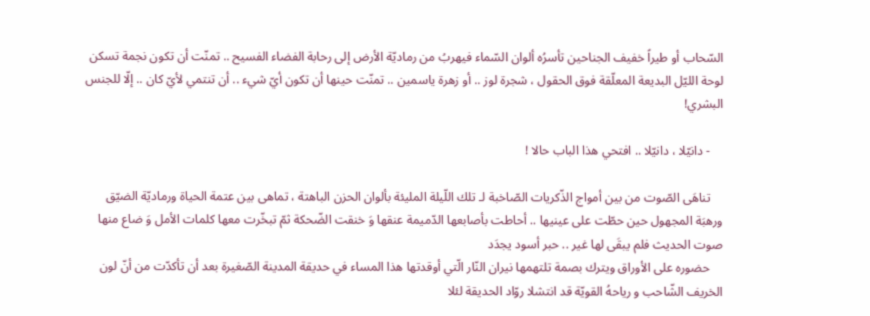السّحاب أو طيراً خفيف الجناحين تأسرُه ألوان السّماء فيهربُ من رماديّة الأرض إلى رحابة الفضاء الفسيح .. تمنّت أن تكون نجمة تسكن لوحة الليّل البديعة المعلّقة فوق الحقول ، شجرة لوز .. أو زهرة ياسمين .. تمنّت حينها أن تكون أيّ شيء .. أن تنتمي لأيّ كان .. إلّا للجنس البشري!

    - دانيّلا ، دانيّلا .. افتحي هذا الباب حالا !

    تناهَى الصّوت من بين أمواج الذّكريات الصّاخبة لـ تلك اللّيلة المليئة بألوان الحزن الباهتة ، تماهى بين عتمة الحياة ورماديّة الضيّق ورهبَة المجهول حين حطّت على عينيها .. أحاطت بأصابعها الدّميمة عنقها وَ خنقت الضّحكة ثمّ تبخّرت معها كلمات الأمل وَ ضاع منها صوت الحديث فلم يبقَى لها غير .. حبر أسود يجدَد
    حضوره على الأوراق ويترك بصمة تلتهمها نيران النّار الّتي أوقدتها هذا المساء في حديقة المدينة الصّغيرة بعد أن تأكدّت من أنّ لون الخريف الشّاحب و رياحهُ القويّة قد انتشلا روّاد الحديقة لئلا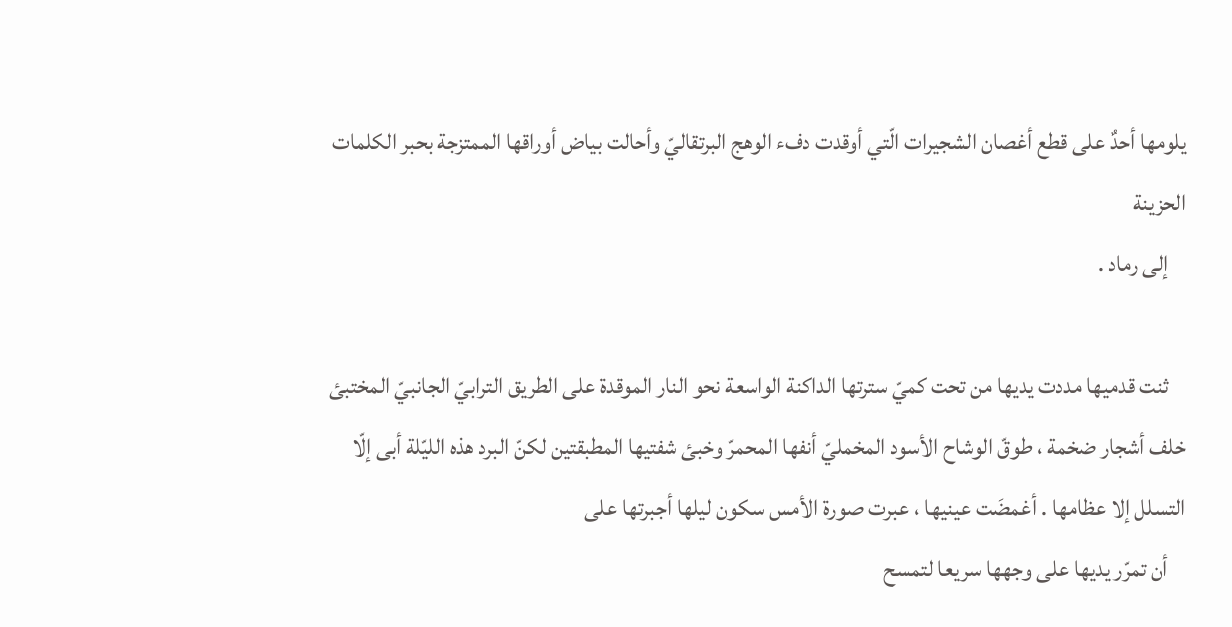يلومها أحدٌ على قطع أغصان الشجيرات الّتي أوقدت دفء الوهج البرتقاليّ وأحالت بياض أوراقها الممتزجة بحبر الكلمات الحزينة
    إلى رماد .

    ثنت قدميها مددت يديها من تحت كميّ سترتها الداكنة الواسعة نحو النار الموقدة على الطريق الترابيّ الجانبيّ المختبئ خلف أشجار ضخمة ، طوقّ الوشاح الأسود المخمليّ أنفها المحمرّ وخبئ شفتيها المطبقتين لكنّ البرد هذه الليّلة أبى إلّا التسلل إلا عظامها . أغمضَت عينيها ، عبرت صورة الأمس سكون ليلها أجبرتها على
    أن تمرّر يديها على وجهها سريعا لتمسح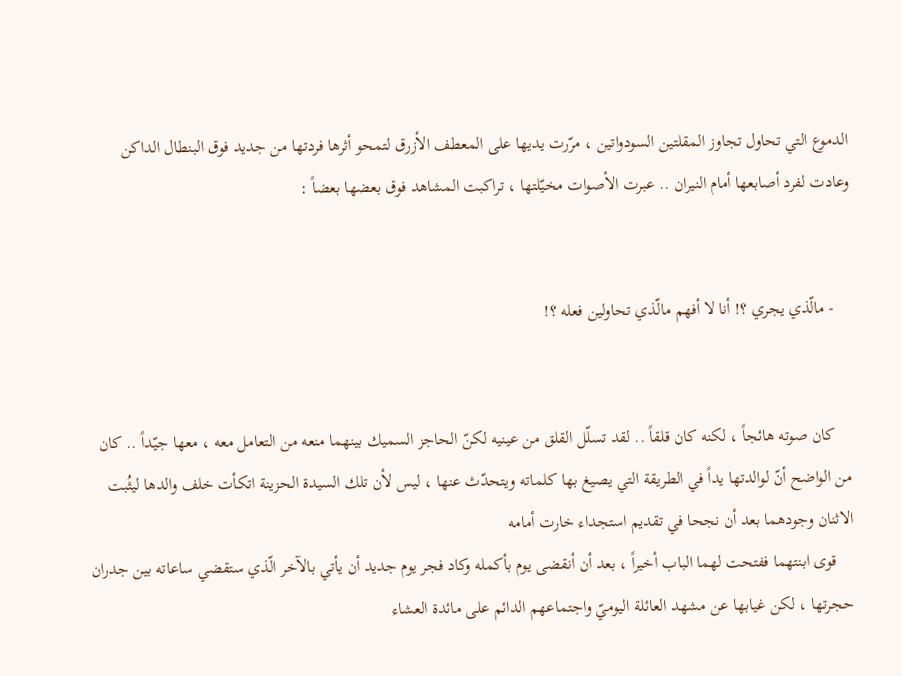الدموع التي تحاول تجاوز المقلتين السودواتين ، مرّرت يديها على المعطف الأزرق لتمحو أثرها فردتها من جديد فوق البنطال الداكن وعادت لفرد أصابعها أمام النيران .. عبرت الأصوات مخيّلتها ، تراكبت المشاهد فوق بعضها بعضاً :


    - مالّذي يجري ؟! أنا لا أفهم مالّذي تحاولين فعله ؟!


    كان صوته هائجاً ، لكنه كان قلقاً .. لقد تسلّل القلق من عينيه لكنّ الحاجز السميك بينهما منعه من التعامل معه ، معها جيّداً .. كان من الواضح أنّ لوالدتها يداً في الطريقة التي يصيغ بها كلماته ويتحدّث عنها ، ليس لأن تلك السيدة الحزينة اتكأت خلف والدها ليثُبت الاثنان وجودهما بعد أن نجحا في تقديم استجداء خارت أمامه
    قوى ابنتهما ففتحت لهما الباب أخيراً ، بعد أن أنقضى يوم بأكمله وكاد فجر يوم جديد أن يأتي بالآخر الّذي ستقضي ساعاته بين جدران حجرتها ، لكن غيابها عن مشهد العائلة اليوميّ واجتماعهم الدائم على مائدة العشاء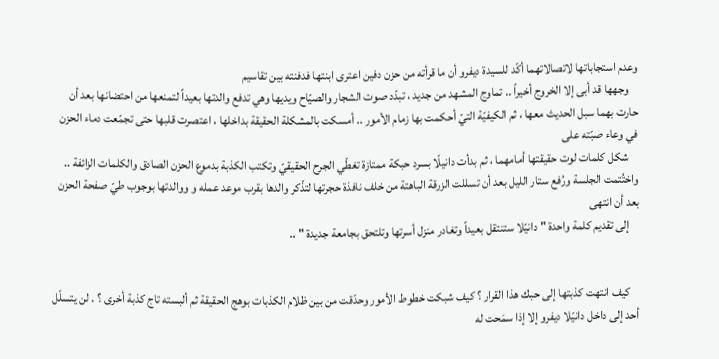وعدم استجاباتها لاتصالاتهما أكّد للسيدة ديفرو أن ما قرأته من حزن دفين اعترى ابنتها فدفنته بين تقاسيم
    وجهها قد أبى إلا الخروج أخيراً .. تماوج المشهد من جديد ، تبدّد صوت الشجار والصيّاح ويديها وهي تدفع والدتها بعيداً لتمنعها من احتضانها بعد أن حارت بهما سبل الحديث معها ، ثم الكيفيّة التيّ أحكمت بها زمام الأمور .. أمسكت بالمشكلة الحقيقة بداخلها ، اعتصرت قلبها حتى تجمّعت دماء الحزن في وعاء صبّته على
    شكل كلمات لوت حقيقتها أمامهما ، ثم بدأت دانيلّا بسرد حبكة ممتازة تغطّي الجرح الحقيقيّ وتكتب الكذبة بدموع الحزن الصادق والكلمات الزائفة .. واختُتمت الجلسة ورُفع ستار الليل بعد أن تسللت الزرقة الباهتة من خلف نافذة حجرتها لتذّكر والدها بقرب موعد عمله و ووالدتها بوجوب طيّ صفحة الحزن بعد أن انتهى
    إلى تقديم كلمة واحدة " دانيّلا ستنتقل بعيداً وتغادر منزل أسرتها وتلتحق بجامعة جديدة " ..


    كيف انتهت كذبتها إلى حبك هذا القرار ؟ كيف شبكت خطوط الأمور وحدّقت من بين ظلام الكذبات بوهج الحقيقة ثم ألبسته تاج كذبة أخرى ؟ . لن يتسلّل أحد إلى داخل دانيّلا ديفرو إلا إذا سمَحت له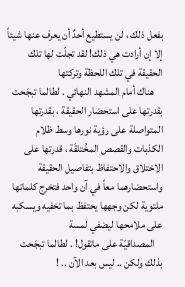بفعل ذلك ، لن يستطيع أحدٌ أن يعرف عنها شيئاً إلا إن أرادت هي ذلك! لقد تجلّت لها تلك الحقيقة في تلك اللحظة وتركتها
    هناك أمام المشهد النهائي . لطالما تبجَحت بقدرتها على استحضار الحقيقة ، بقدرتها المتواصلة على رؤية نورها وسط ظلام الكذبات والقصص المخُتلقَة ، قدرتها على الاختلاق والاحتفاظ بتفاصيل الحقيقة واستحضارهما معاً في آن واحد فتخرج كلماتها ملتوية لكن وجهها يحتفظ بما تخفيه ويسكبه على ملامحها ليضفي لمسة
    المصداقيّة على ماتقول! . لطالما تبجَحت بذلك ولكن .. ليس بعد الآن .. !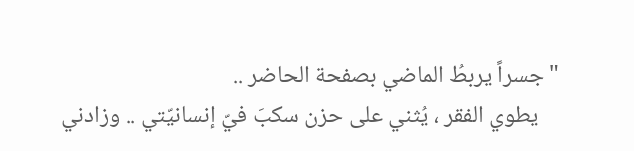" جسراً يربطُ الماضي بصفحة الحاضر ..
    يطوي الفقر ، يُثني على حزن سكبَ فيّ إنسانيّتي .. وزادني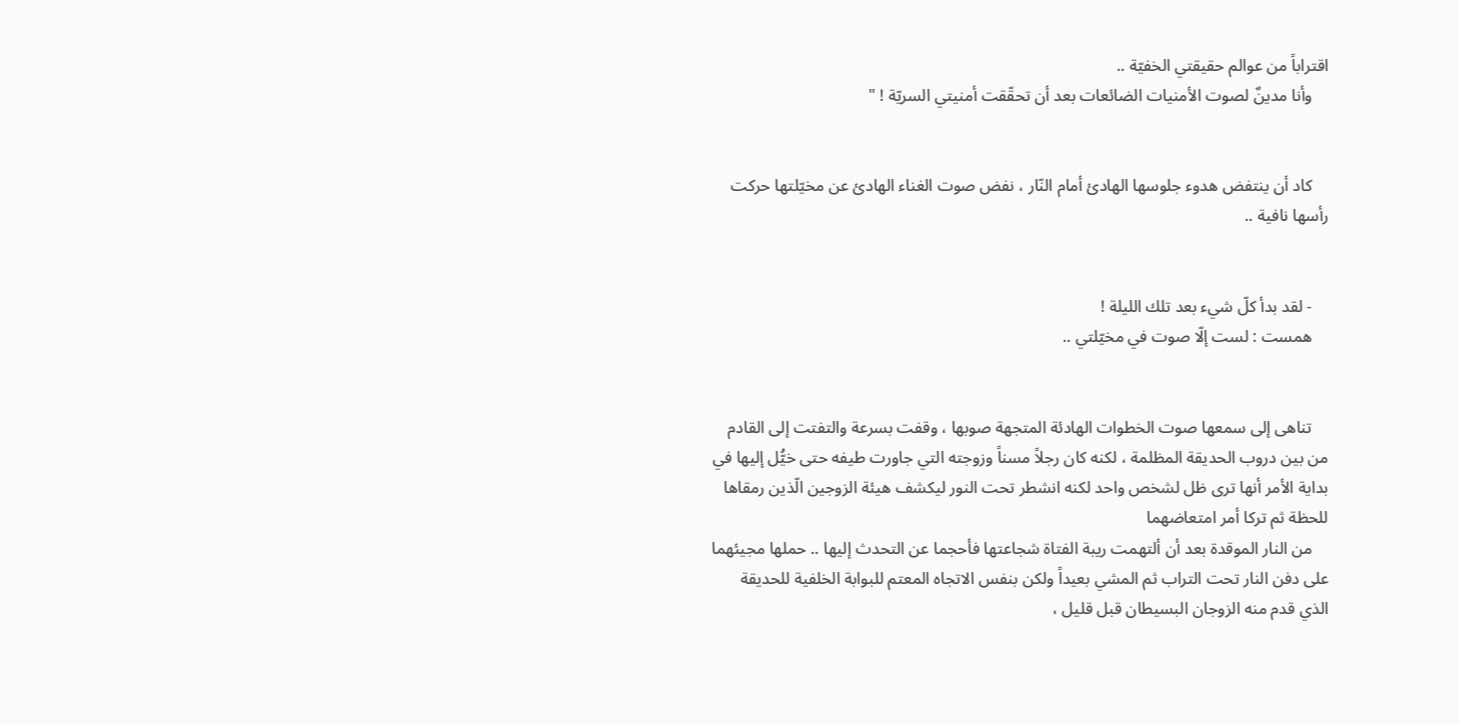اقتراباً من عوالم حقيقتي الخفيّة ..
    وأنا مدينٌ لصوت الأمنيات الضائعات بعد أن تحقّقت أمنيتي السريّة ! "


    كاد أن ينتفض هدوء جلوسها الهادئ أمام النّار ، نفض صوت الغناء الهادئ عن مخيّلتها حركت رأسها نافية ..


    - لقد بدأ كلّ شيء بعد تلك الليلة !
    همست : لست إلّا صوت في مخيّلتي ..


    تناهى إلى سمعها صوت الخطوات الهادئة المتجهة صوبها ، وقفت بسرعة والتفتت إلى القادم من بين دروب الحديقة المظلمة ، لكنه كان رجلاً مسناً وزوجته التي جاورت طيفه حتى خيُّل إليها في بداية الأمر أنها ترى ظل لشخص واحد لكنه انشطر تحت النور ليكشف هيئة الزوجين الّذين رمقاها للحظة ثم تركا أمر امتعاضهما
    من النار الموقدة بعد أن ألتهمت ريبة الفتاة شجاعتها فأحجما عن التحدث إليها .. حملها مجيئهما على دفن النار تحت التراب ثم المشي بعيداً ولكن بنفس الاتجاه المعتم للبوابة الخلفية للحديقة الذي قدم منه الزوجان البسيطان قبل قليل ،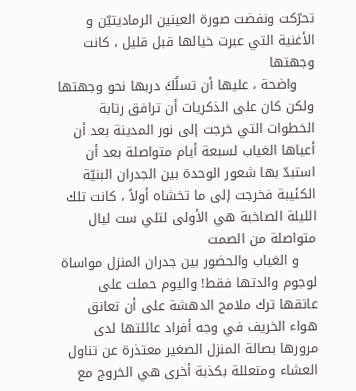تحرّكت ونفضت صورة العينين الرماديتيّن و الأغنية التي عبرت خيالها قبل قليل ، كانت وجهتها
    واضحة ، عليها أن تسلُكَ دربها نحو وجهتها ولكن كان على الذكريات أن ترافق رتابة الخطوات التي خرجت إلى نور المدينة بعد أن أعياها الغياب لسبعة أيام متواصلة بعد أن استبدّ بها شعور الوحدة بين الجدران البنيّة الكئيبة فخرجت إلى ما تخشاه أولاً ، كانت تلك الليلة الصاخبة هي الأولى لتلي ست ليال متواصلة من الصمت
    و الغياب والحضور بين جدران المنزل مواساة لوجوم والدتها فقط! واليوم حملت على عاتقها ترك ملامح الدهشة على أن تعانق هواء الخريف في وجه أفراد عائلتها لدى مرورها بصالة المنزل الصغير معتذرة عن تناول العشاء ومتعللة بكذبة أخرى هي الخروج مع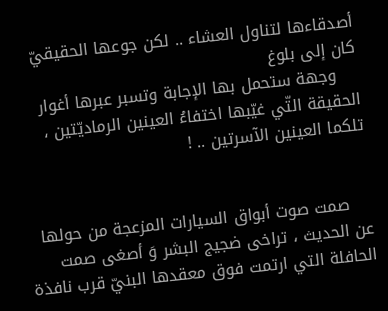أصدقاءها لتناول العشاء .. لكن جوعها الحقيقيّ كان إلى بلوغ
    وجهة ستحمل بها الإجابة وتسبر عبرها أغوار الحقيقة التّي غيّبها اختفاءُ العينين الرماديّتين ، تلكما العينين الآسرتين .. !


    صمت صوت أبواق السيارات المزعجة من حولها عن الحديث ، تراخى ضجيج البشر وَ أصغى صمت الحافلة التي ارتمت فوق معقدها البنيّ قرب نافذة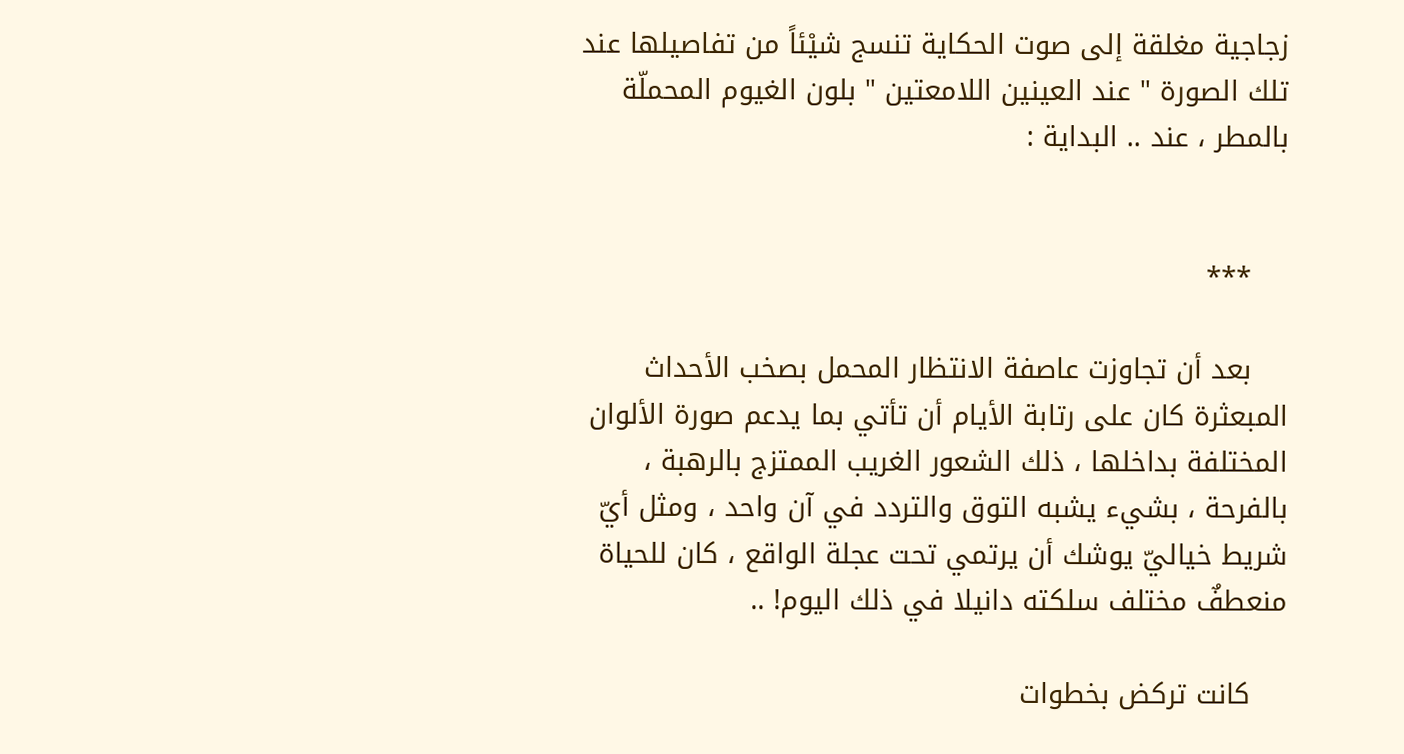زجاجية مغلقة إلى صوت الحكاية تنسج شيْئاً من تفاصيلها عند تلك الصورة " عند العينين اللامعتين " بلون الغيوم المحملّة بالمطر ، عند .. البداية :


    ***

    بعد أن تجاوزت عاصفة الانتظار المحمل بصخب الأحداث المبعثرة كان على رتابة الأيام أن تأتي بما يدعم صورة الألوان المختلفة بداخلها ، ذلك الشعور الغريب الممتزج بالرهبة ، بالفرحة ، بشيء يشبه التوق والتردد في آن واحد ، ومثل أيّ شريط خياليّ يوشك أن يرتمي تحت عجلة الواقع ، كان للحياة منعطفٌ مختلف سلكته دانيلا في ذلك اليوم! ..

    كانت تركض بخطوات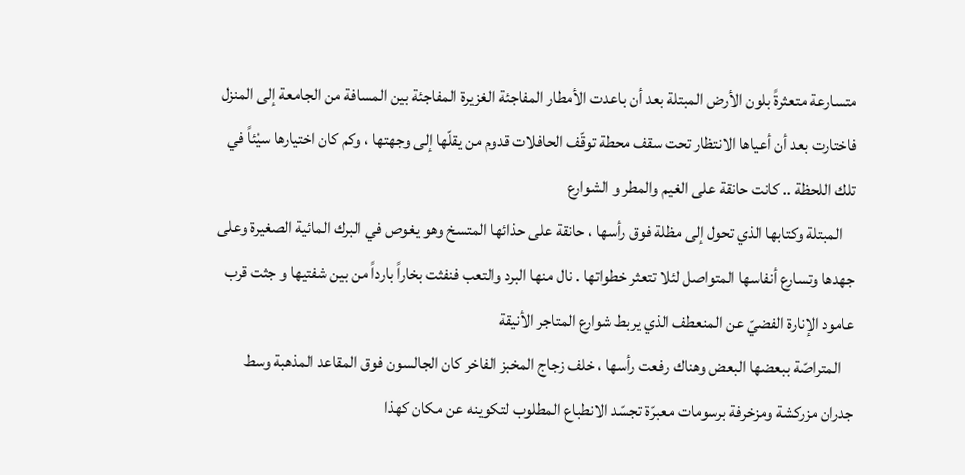متسارعة متعثرةً بلون الأرض المبتلة بعد أن باعدت الأمطار المفاجئة الغزيرة المفاجئة بين المسافة من الجامعة إلى المنزل فاختارت بعد أن أعياها الانتظار تحت سقف محطة توقّف الحافلات قدوم من يقلّها إلى وجهتها ، وكم كان اختيارها سيْئاً في تلك اللحظة .. كانت حانقة على الغيم والمطر و الشوارع
    المبتلة وكتابها الذي تحول إلى مظلة فوق رأسها ، حانقة على حذائها المتسخ وهو يغوص في البرك المائية الصغيرة وعلى جهدها وتسارع أنفاسها المتواصل لئلا تتعثر خطواتها . نال منها البرد والتعب فنفثت بخاراً بارداً من بين شفتيها و جثت قرب عامود الإنارة الفضيّ عن المنعطف الذي يربط شوارع المتاجر الأنيقة
    المتراصّة ببعضها البعض وهناك رفعت رأسها ، خلف زجاج المخبز الفاخر كان الجالسون فوق المقاعد المذهبة وسط جدران مزركشة ومزخرفة برسومات معبرّة تجسّد الانطباع المطلوب لتكوينه عن مكان كهذا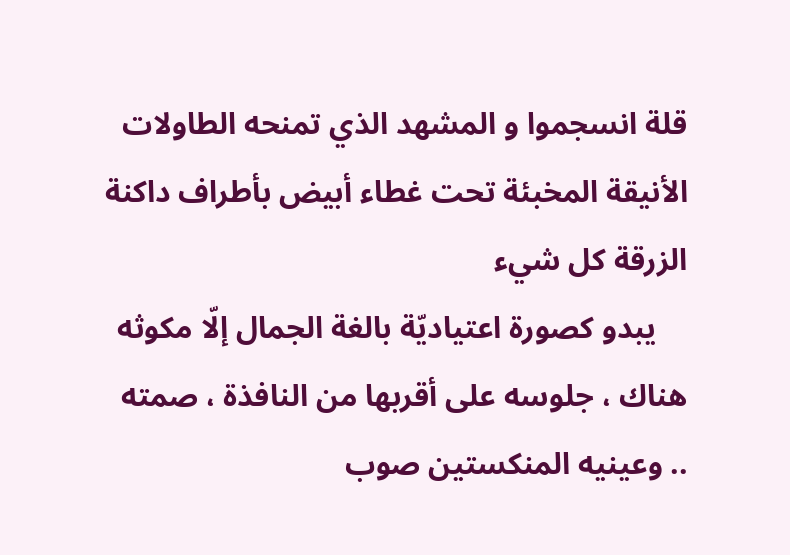قلة انسجموا و المشهد الذي تمنحه الطاولات الأنيقة المخبئة تحت غطاء أبيض بأطراف داكنة الزرقة كل شيء
    يبدو كصورة اعتياديّة بالغة الجمال إلّا مكوثه هناك ، جلوسه على أقربها من النافذة ، صمته .. وعينيه المنكستين صوب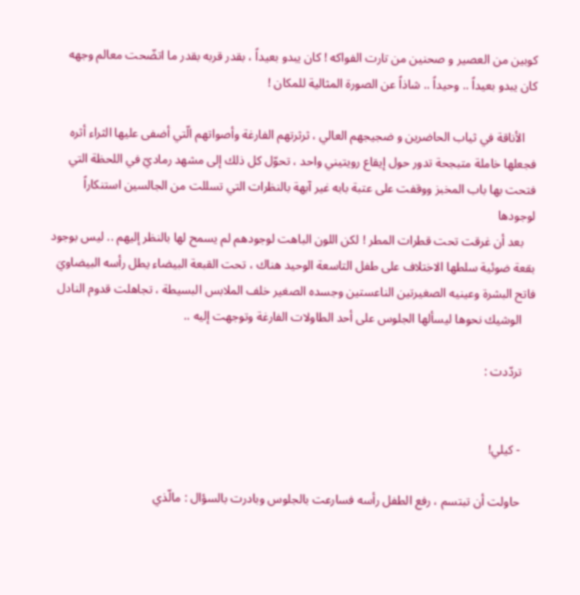كوبين من العصير و صحنين من تارت الفواكه ! كان يبدو بعيداً ، بقدر قربه بقدر ما اتضّحت معالم وجهه كان يبدو بعيداً .. وحيداً .. شاذاً عن الصورة المثالية للمكان !

    الأناقة في ثياب الحاضرين و ضجيجهم العالي ، ثرثرتهم الفارغة وأصواتهم الّتي أضفى عليها الثراء أثره فجعلها خاملة متبجحة تدور حول إيقاع رويتيني واحد ، تحوّل كل ذلك إلى مشهد رماديّ في اللحظة التي فتحت بها باب المخبز ووقفت على عتبة بابه غير آبهة بالنظرات التي تسللت من الجالسين استنكاراً لوجودها
    بعد أن غرقت تحت قطرات المطر ! لكن اللون الباهت لوجودهم لم يسمح لها بالنظر إليهم .. ليس بوجود بقعة ضوئية سلطها الاختلاف على طفل التاسعة الوحيد هناك ، تحت القبعة البيضاء يطل رأسه البيضاويَ فاتح البشرة وعينيه الصغيرتين الناعستين وجسده الصغير خلف الملابس البسيطة ، تجاهلت قدوم النادل
    الوشيك نحوها ليسألها الجلوس على أحد الطاولات الفارغة وتوجهت إليه ..

    تردّدت :


    - كيلي!

    حاولت أن تبتسم ، رفع الطفل رأسه فسارعت بالجلوس وبادرت بالسؤال : مالّذي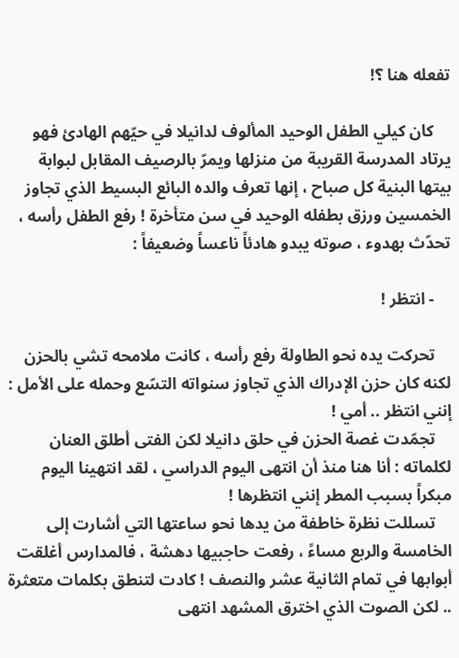تفعله هنا ؟!

    كان كيلي الطفل الوحيد المألوف لدانيلا في حيّهم الهادئ فهو يرتاد المدرسة القريبة من منزلها ويمرّ بالرصيف المقابل لبوابة بيتها البنية كل صباح ، إنها تعرف والده البائع البسيط الذي تجاوز الخمسين ورزق بطفله الوحيد في سن متأخرة ! رفع الطفل رأسه ، تحدّث بهدوء ، صوته يبدو هادئاً ناعساً وضعيفاً :

    - انتظر !

    تحركت يده نحو الطاولة رفع رأسه ، كانت ملامحه تشي بالحزن لكنه كان حزن الإدراك الذي تجاوز سنواته التسّع وحمله على الأمل : إنني انتظر .. أمي !
    تجمّدت غصة الحزن في حلق دانيلا لكن الفتى أطلق العنان لكلماته : أنا هنا منذ أن انتهى اليوم الدراسي ، لقد انتهينا اليوم مبكراً بسبب المطر إنني انتظرها !
    تسللت نظرة خاطفة من يدها نحو ساعتها التي أشارت إلى الخامسة والربع مساءً ، رفعت حاجبيها دهشة ، فالمدارس أغلقت أبوابها في تمام الثانية عشر والنصف ! كادت لتنطق بكلمات متعثرة .. لكن الصوت الذي اخترق المشهد انتهى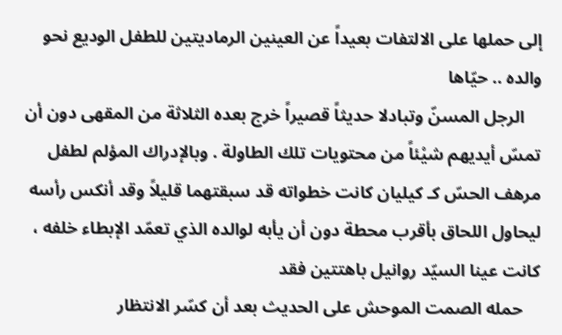إلى حملها على الالتفات بعيداً عن العينين الرماديتين للطفل الوديع نحو والده .. حيّاها
    الرجل المسنّ وتبادلا حديثاً قصيراً خرج بعده الثلاثة من المقهى دون أن تمسّ أيديهم شيْئاً من محتويات تلك الطاولة . وبالإدراك المؤلم لطفل مرهف الحسّ كـ كيليان كانت خطواته قد سبقتهما قليلاً وقد أنكس رأسه ليحاول اللحاق بأقرب محطة دون أن يأبه لوالده الذي تعمّد الإبطاء خلفه ، كانت عينا السيّد روانيل باهتتين فقد
    حمله الصمت الموحش على الحديث بعد أن كسّر الانتظار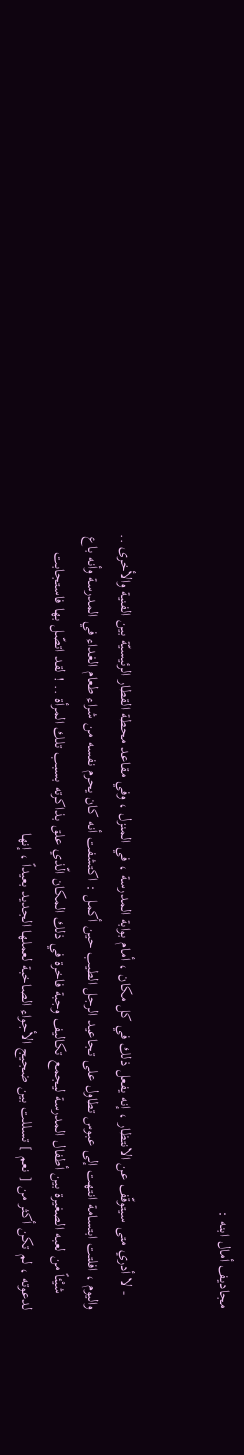مجاديف أمال ابنه :


    - لا أدري متى سيتوقّف عن الانتظار ، إنه يفعل ذلك في كل مكان ، أمام بوابة المدرسة ، في المنزل ، وفي مقاعد محطة القطار الرئيسيّة بين الفنية والأخرى .. واليوم ، افلتت ابتسامة انتهت إلى عبوس تطاول على تجاعيد الرجل الطيب حين أكمل : اكتشفت أنه كان يحرم نفسه من شراء طعام الغداء في المدرسة وأنه باع
    شيْئاً من لعبه الصغيرة بين أطفال المدرسة ليجمع تكاليف وجبة فاخرة في ذلك المكان الّذي علق بذاكرته بسبب تلك المرأة .. ! لقد اتصّل بها فاستجابت لدعوته ، لم تكن أكثر من [ نعم ] تسللت بين ضجيج الأجواء الصاخبة لعملها الجديد بعيداً ، إنها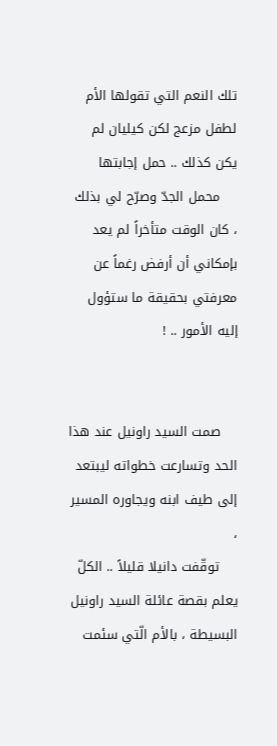تلك النعم التي تقولها الأم لطفل مزعج لكن كيليان لم يكن كذلك .. حمل إجابتها
    محمل الجدّ وصرّح لي بذلك ، كان الوقت متأخراً لم يعد بإمكاني أن أرفض رغماً عن معرفتي بحقيقة ما ستؤول إليه الأمور .. !


    صمت السيد راونيل عند هذا الحد وتسارعت خطواته ليبتعد إلى طيف ابنه ويجاوره المسير ،
    توقّفت دانيلا قليلاً .. الكلّ يعلم بقصة عائلة السيد راونيل البسيطة ، بالأم الّتي سئمت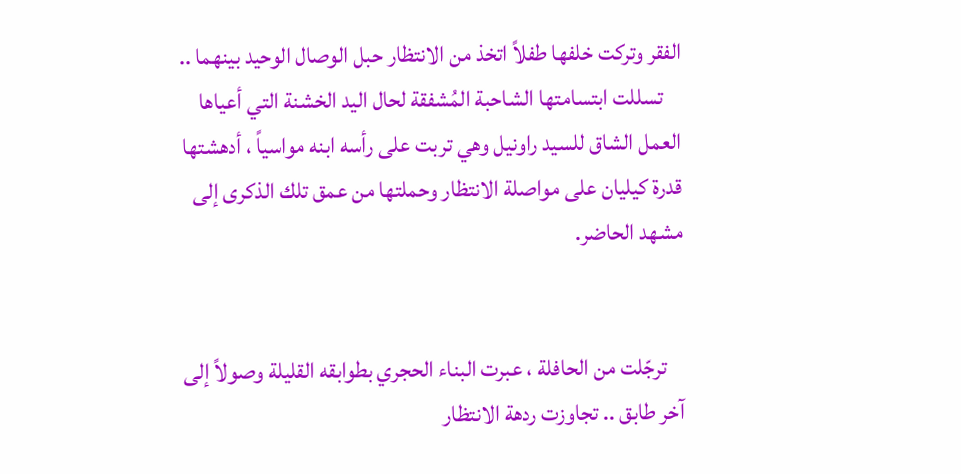الفقر وتركت خلفها طفلاً اتخذ من الانتظار حبل الوصال الوحيد بينهما ..
    تسللت ابتسامتها الشاحبة المُشفقة لحال اليد الخشنة التي أعياها العمل الشاق للسيد راونيل وهي تربت على رأسه ابنه مواسياً ، أدهشتها قدرة كيليان على مواصلة الانتظار وحملتها من عمق تلك الذكرى إلى مشهد الحاضر.


    ترجّلت من الحافلة ، عبرت البناء الحجري بطوابقه القليلة وصولاً إلى آخر طابق .. تجاوزت ردهة الانتظار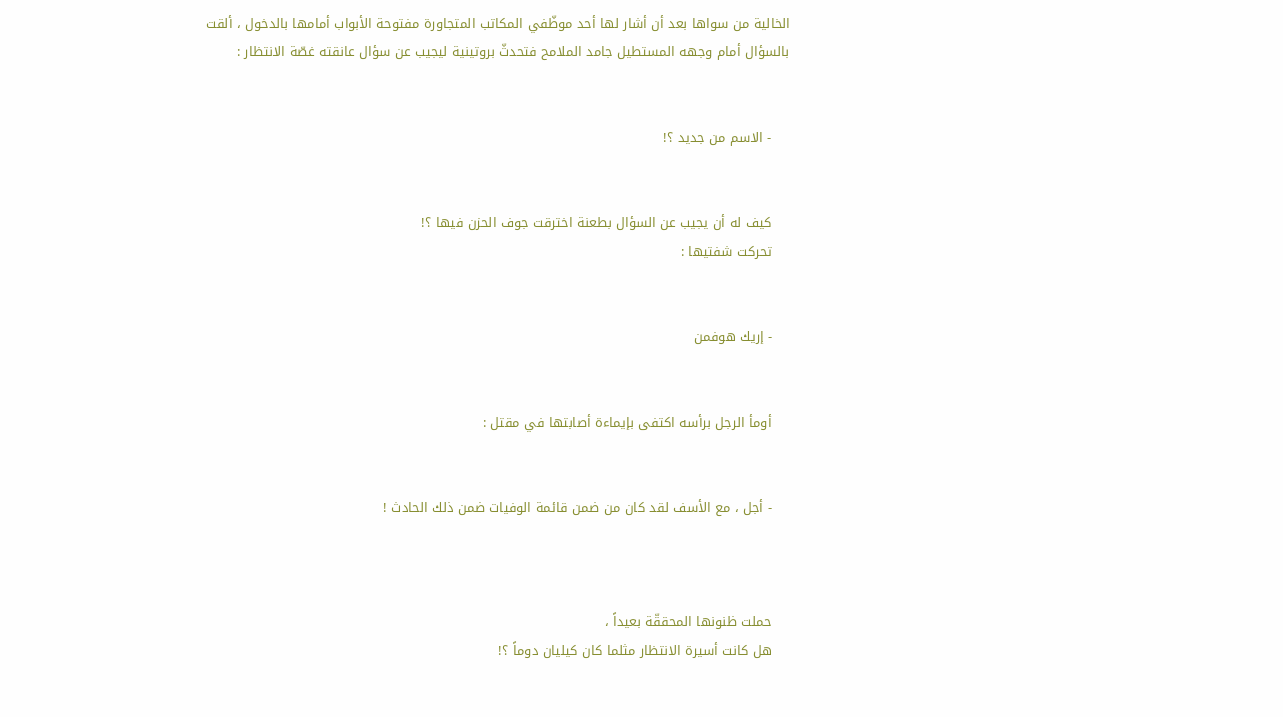الخالية من سواها بعد أن أشار لها أحد موظّفي المكاتب المتجاورة مفتوحة الأبواب أمامها بالدخول ، ألقت بالسؤال أمام وجهه المستطيل جامد الملامح فتحدثّ بروتينية ليجيب عن سؤال عانقته غصّة الانتظار :


    - الاسم من جديد ؟!


    كيف له أن يجيب عن السؤال بطعنة اخترقت جوف الحزن فيها ؟!
    تحركت شفتيها :


    - إريك هوفمن


    أومأ الرجل برأسه اكتفى بإيماءة أصابتها في مقتل :


    - أجل ، مع الأسف لقد كان من ضمن قائمة الوفيات ضمن ذلك الحادث !



    حملت ظنونها المحققّة بعيداً ،
    هل كانت أسيرة الانتظار مثلما كان كيليان دوماً ؟!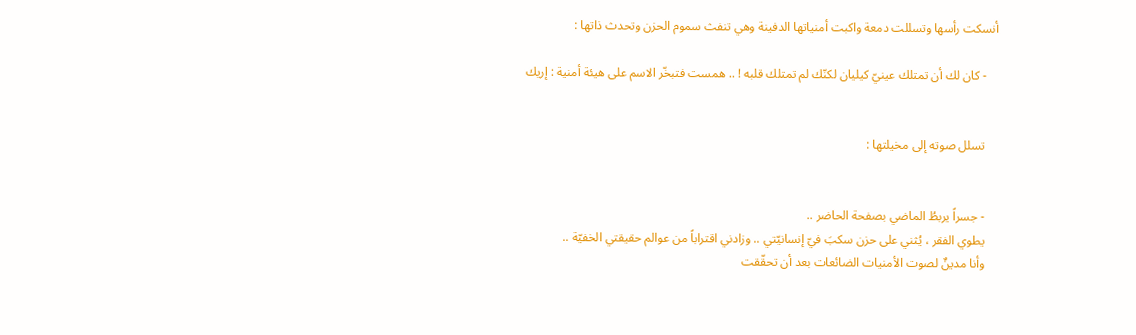أنسكت رأسها وتسللت دمعة واكبت أمنياتها الدفينة وهي تنفث سموم الحزن وتحدث ذاتها :

    - كان لك أن تمتلك عينيّ كيليان لكنّك لم تمتلك قلبه ! .. همست فتبخّر الاسم على هيئة أمنية : إريك


    تسلل صوته إلى مخيلتها :


    - جسراً يربطُ الماضي بصفحة الحاضر ..
    يطوي الفقر ، يُثني على حزن سكبَ فيّ إنسانيّتي .. وزادني اقتراباً من عوالم حقيقتي الخفيّة ..
    وأنا مدينٌ لصوت الأمنيات الضائعات بعد أن تحقّقت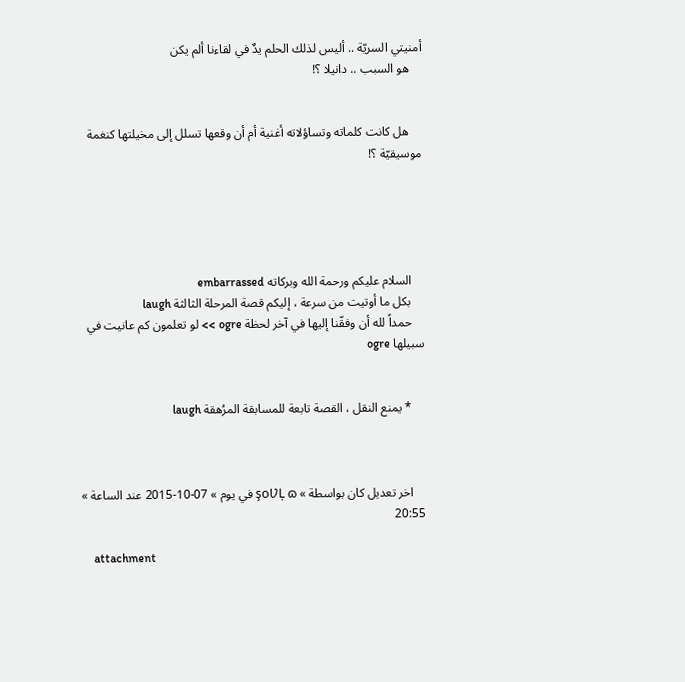أمنيتي السريّة .. أليس لذلك الحلم يدٌ في لقاءنا ألم يكن
    هو السبب .. دانيلا ؟!


    هل كانت كلماته وتساؤلاته أغنية أم أن وقعها تسلل إلى مخيلتها كنغمة موسيقيّة ؟!





    السلام عليكم ورحمة الله وبركاته embarrassed
    بكل ما أوتيت من سرعة ، إليكم قصة المرحلة الثالثة laugh
    حمداً لله أن وفقّنا إليها في آخر لحظة ogre >> لو تعلمون كم عانيت في سبيلها ogre


    * يمنع النقل ، القصة تابعة للمسابقة المرُهقة laugh



    اخر تعديل كان بواسطة » şᴏƲĻ ɷ في يوم » 07-10-2015 عند الساعة » 20:55

    attachment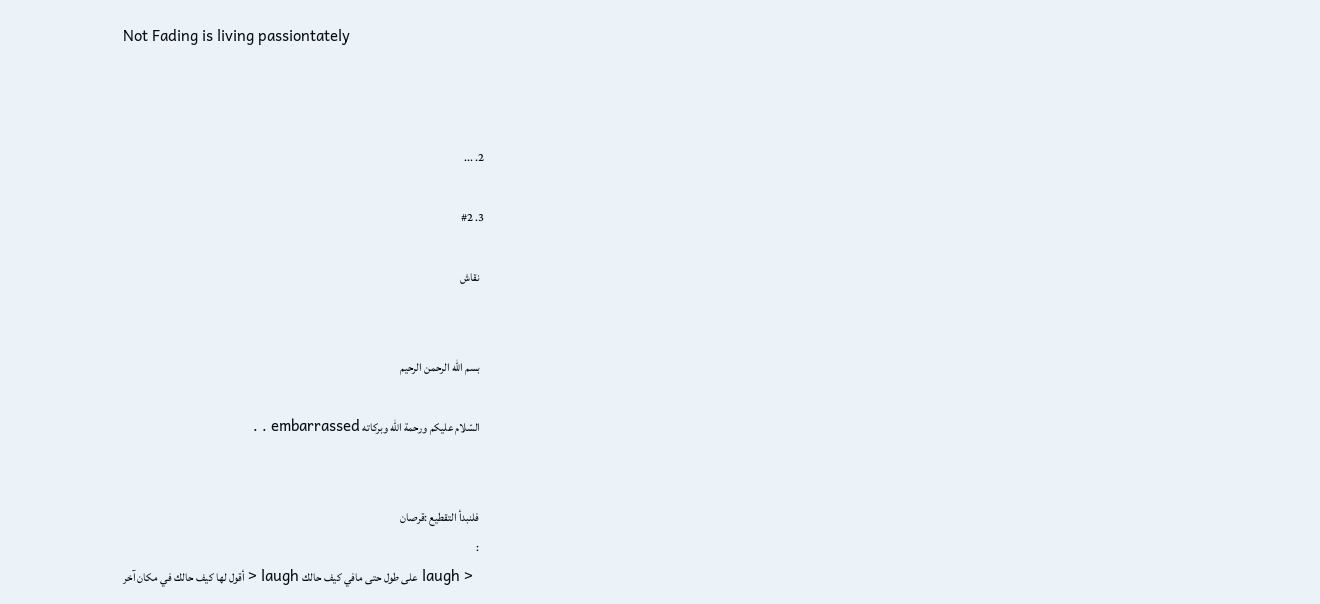Not Fading is living passiontately



  2. ...

  3. #2

    نقاش


    بسم الله الرحمن الرحيم

    السّلام عليكم ورحمة الله وبركاته embarrassed . .


    فلنبدأ التقطيع :قرصان
    :
    < laugh على طول حتى مافي كيف حالك laugh < أقول لها كيف حالك في مكان آخر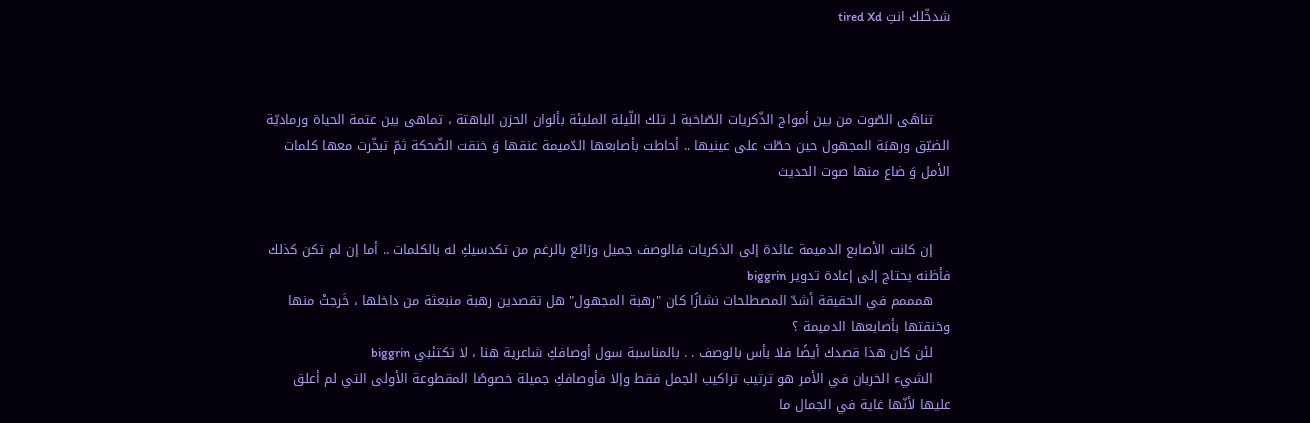شدخّلك انتِ tired Xd



    تناهَى الصّوت من بين أمواج الذّكريات الصّاخبة لـ تلك اللّيلة المليئة بألوان الحزن الباهتة ، تماهى بين عتمة الحياة ورماديّة الضيّق ورهبَة المجهول حين حطّت على عينيها .. أحاطت بأصابعها الدّميمة عنقها وَ خنقت الضّحكة ثمّ تبخّرت معها كلمات الأمل وَ ضاع منها صوت الحديث


    إن كانت الأصابع الدميمة عائدة إلى الذكريات فالوصف جميل ورَائع بالرغم من تكدسيكِ له بالكلمات .. أما إن لم تكن كذلك فأظنه يحتاج إلى إعادة تدوير biggrin
    همممم في الحقيقة أشدّ المصطلحات نشازًا كان "رهبة المجهول" هل تقصدين رهبة منبعثة من داخلها ، خَرجتْ منها وخنقتها بأصابعها الدميمة ؟
    لئن كان هذا قصدك أيضًا فلا بأس بالوصف . . بالمناسبة سول أوصافكِ شاعرية هنا ، لا تكتئبي biggrin
    الشيء الخربان في الأمر هو ترتيب تراكيب الجمل فقط وإلا فأوصافكِ جميلة خصوصًا المقطوعة الأولى التي لم أعلق عليها لأنّها غاية في الجمال ما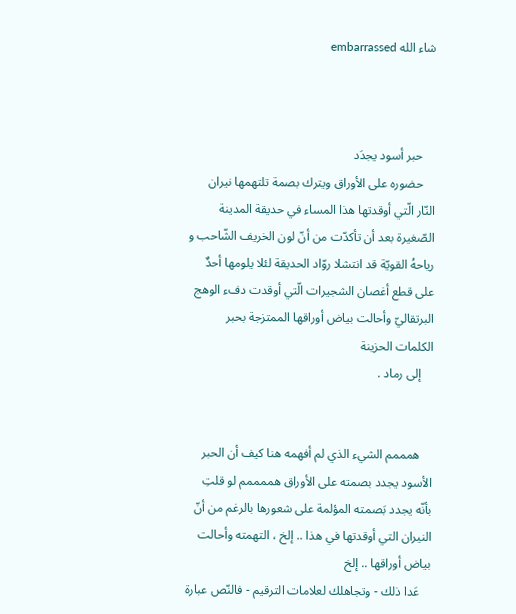شاء الله embarrassed



    حبر أسود يجدَد
    حضوره على الأوراق ويترك بصمة تلتهمها نيران النّار الّتي أوقدتها هذا المساء في حديقة المدينة الصّغيرة بعد أن تأكدّت من أنّ لون الخريف الشّاحب و رياحهُ القويّة قد انتشلا روّاد الحديقة لئلا يلومها أحدٌ على قطع أغصان الشجيرات الّتي أوقدت دفء الوهج البرتقاليّ وأحالت بياض أوراقها الممتزجة بحبر الكلمات الحزينة
    إلى رماد .


    همممم الشيء الذي لم أفهمه هنا كيف أن الحبر الأسود يجدد بصمته على الأوراق هممممم لو قلتِ بأنّه يجدد بَصمته المؤلمة على شعورها بالرغم من أنّ النيران التي أوقدتها في هذا .. إلخ ، التهمته وأحالت بياض أوراقها .. إلخ
    عَدا ذلك - وتجاهلك لعلامات الترقيم - فالنّص عبارة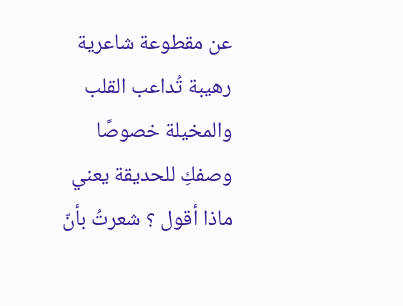عن مقطوعة شاعرية رهيبة تُداعب القلب والمخيلة خصوصًا وصفكِ للحديقة يعني ماذا أقول ؟ شعرتُ بأنّ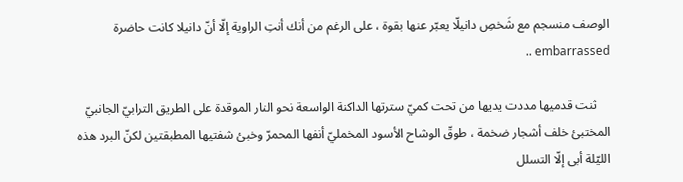الوصف منسجم مع شَخصِ دانيلّا يعبّر عنها بقوة ، على الرغم من أنك أنتِ الراوية إلّا أنّ دانيلا كانت حاضرة embarrassed ..

    ثنت قدميها مددت يديها من تحت كميّ سترتها الداكنة الواسعة نحو النار الموقدة على الطريق الترابيّ الجانبيّ المختبئ خلف أشجار ضخمة ، طوقّ الوشاح الأسود المخمليّ أنفها المحمرّ وخبئ شفتيها المطبقتين لكنّ البرد هذه الليّلة أبى إلّا التسلل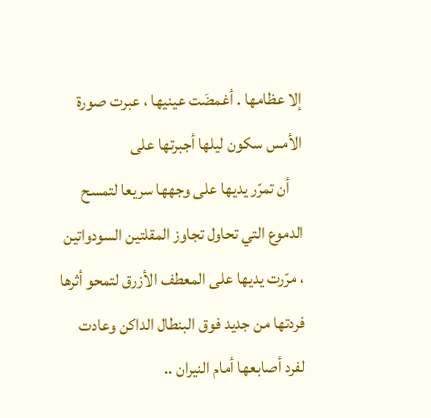إلا عظامها . أغمضَت عينيها ، عبرت صورة الأمس سكون ليلها أجبرتها على
    أن تمرّر يديها على وجهها سريعا لتمسح الدموع التي تحاول تجاوز المقلتين السودواتين ، مرّرت يديها على المعطف الأزرق لتمحو أثرها فردتها من جديد فوق البنطال الداكن وعادت لفرد أصابعها أمام النيران ..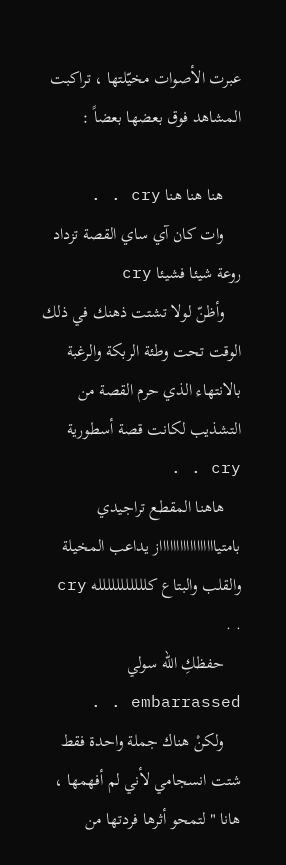عبرت الأصوات مخيّلتها ، تراكبت المشاهد فوق بعضها بعضاً :

    هنا هنا هنا cry . .
    وات كان آي ساي القصة تزداد روعة شيئا فشيئا cry
    وأظنّ لولا تشتت ذهنك في ذلك الوقت تحت وطئة الربكة والرغبة بالانتهاء الذي حرم القصة من التشذيب لكانت قصة أسطورية cry . .
    هاهنا المقطع تراجيدي بامتياااااااااااااااااز يداعب المخيلة والقلب والبتاع كللللللللللله cry . .
    حفظكِ الله سولي embarrassed . .
    ولكنْ هناك جملة واحدة فقط شتت انسجامي لأني لم أفهمها ، هانا " لتمحو أثرها فردتها من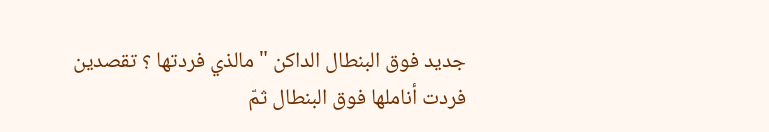جديد فوق البنطال الداكن " مالذي فردتها ؟ تقصدين فردت أناملها فوق البنطال ثمّ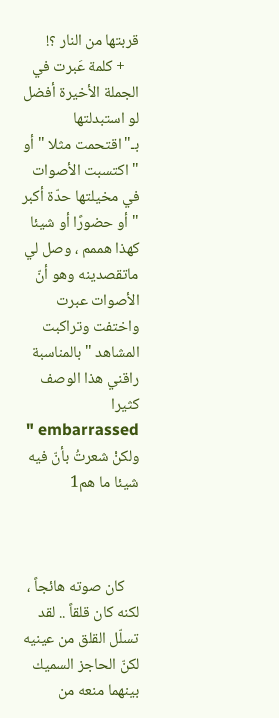قربتها من النار ؟!
    + كلمة عَبرت في الجملة الأخيرة أفضل لو استبدلتها بـ"اقتحمت مثلا " أو " اكتسبت الأصوات في مخيلتها حدّة أكبر " أو حضورًا أو شيئا كهذا هممم ، وصل لي ماتقصدينه وهو أنّ الأصوات عبرت واختفت وتراكبت المشاهد "بالمناسبة راقني هذا الوصف كثيرا embarrassed " ولكنْ شعرتُ بأنّ فيه شيئا ما هم1



    كان صوته هائجاً ، لكنه كان قلقاً .. لقد تسلّل القلق من عينيه لكنّ الحاجز السميك بينهما منعه من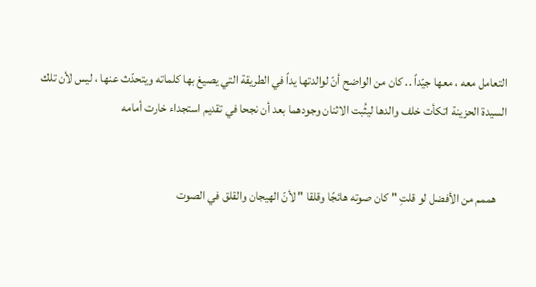التعامل معه ، معها جيّداً .. كان من الواضح أنّ لوالدتها يداً في الطريقة التي يصيغ بها كلماته ويتحدّث عنها ، ليس لأن تلك السيدة الحزينة اتكأت خلف والدها ليثُبت الاثنان وجودهما بعد أن نجحا في تقديم استجداء خارت أمامه


    هممم من الأفضل لو قلتِ " كان صوته هائجًا وقلقا " لأنّ الهيجان والقلق في الصوت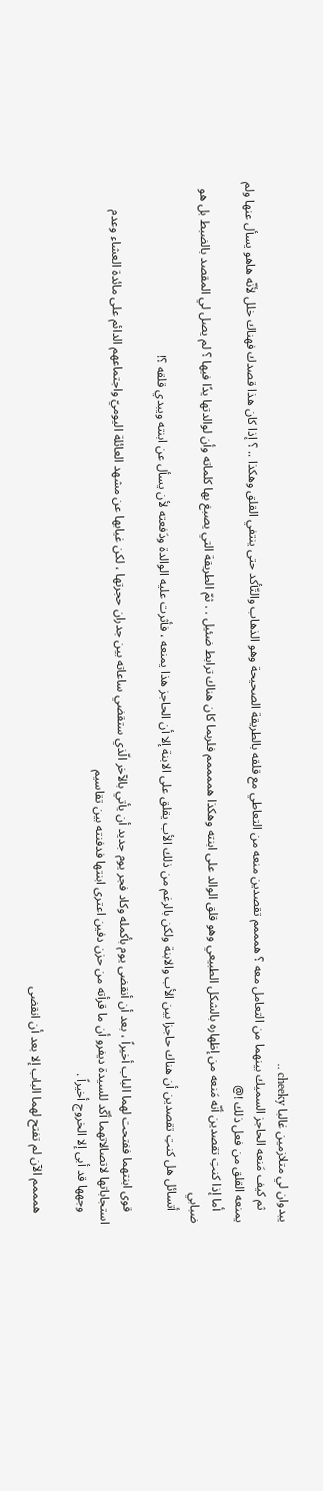يبدوان لي متلازمين غالبا cheeky ..
    ثم كيف مَنعه الحاجز السميك بينهما من التعامل معه ؟ همممم تقصدين منعه من التعاطي مع قلقه بالطريقة الصحيحة وهو الذهاب والتّأكد حتى ينتفي القلق وهكذا .. ؟ إذا كان هذا قصدك فهناك خلل لأنّه هاهو يسأل عنها ولم يمنعه القلق من فعل ذلك !@
    أما إذا كنتِ تقصدين أنّه مَنعه من إظهاره بالشكل الطبيعي وهو قلق الوالد على ابنته وهكذا هممممم فلربما كان هناك ترابط ضئيل . . ثمّ الطريقة التي يصبغ بها كلماته وأن لوالدتها يدًا فيها ؟ لم يصل لي المقصد بالضبط بل هو ضبابي
    أتسائل هل كنتِ تقصدين أن هناك حاجزا بين الأب والابنة ولكن بالرغم من ذلك الأب يقلق على الابنة إلا أن الحاجز هذا يمنعه ، فأثرت عليه الوالدة ودَفعته لأن يسأل عن ابنته ويبدي قلقه ؟!

    قوى ابنتهما ففتحت لهما الباب أخيراً ، بعد أن أنقضى يوم بأكمله وكاد فجر يوم جديد أن يأتي بالآخر الّذي ستقضي ساعاته بين جدران حجرتها ، لكن غيابها عن مشهد العائلة اليوميّ واجتماعهم الدائم على مائدة العشاء وعدم استجاباتها لاتصالاتهما أكّد للسيدة ديفرو أن ما قرأته من حزن دفين اعترى ابنتها فدفنته بين تقاسيم
    وجهها قد أبى إلا الخروج أخيراً .

    همممم الآن لم تفتح لهما الباب إلا بعد أن انقضى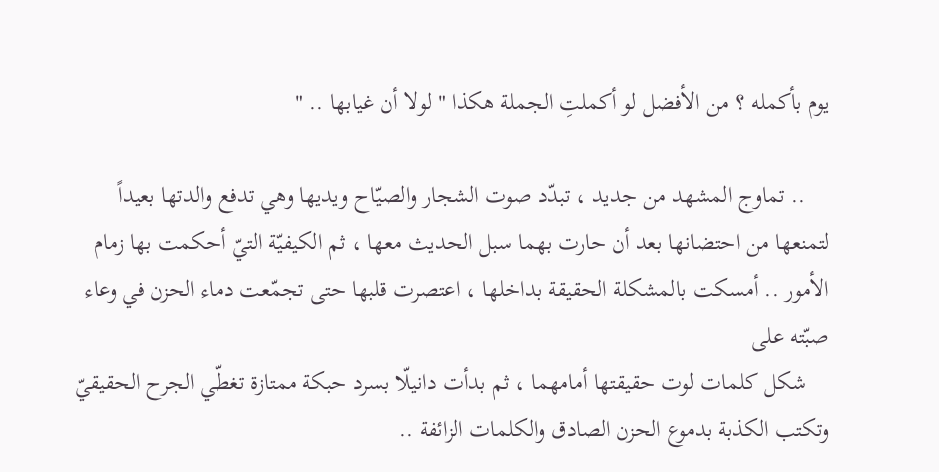يوم بأكمله ؟ من الأفضل لو أكملتِ الجملة هكذا " لولا أن غيابها .. "

    .. تماوج المشهد من جديد ، تبدّد صوت الشجار والصيّاح ويديها وهي تدفع والدتها بعيداً لتمنعها من احتضانها بعد أن حارت بهما سبل الحديث معها ، ثم الكيفيّة التيّ أحكمت بها زمام الأمور .. أمسكت بالمشكلة الحقيقة بداخلها ، اعتصرت قلبها حتى تجمّعت دماء الحزن في وعاء صبّته على
    شكل كلمات لوت حقيقتها أمامهما ، ثم بدأت دانيلّا بسرد حبكة ممتازة تغطّي الجرح الحقيقيّ وتكتب الكذبة بدموع الحزن الصادق والكلمات الزائفة ..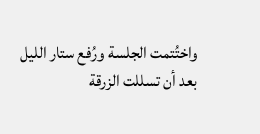واختُتمت الجلسة ورُفع ستار الليل بعد أن تسللت الزرقة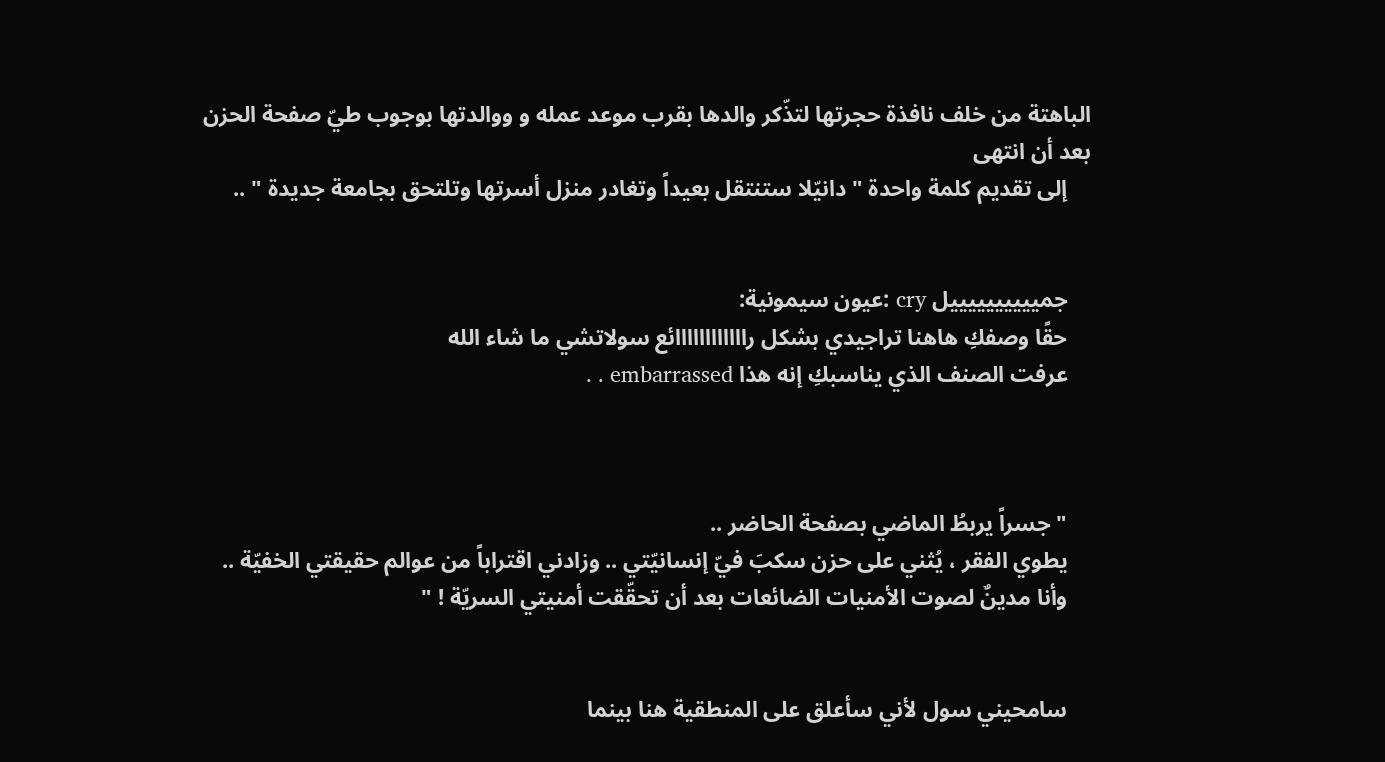الباهتة من خلف نافذة حجرتها لتذّكر والدها بقرب موعد عمله و ووالدتها بوجوب طيّ صفحة الحزن بعد أن انتهى
    إلى تقديم كلمة واحدة " دانيّلا ستنتقل بعيداً وتغادر منزل أسرتها وتلتحق بجامعة جديدة " ..


    جمييييييييييل cry :عيون سيمونية:
    حقًا وصفكِ هاهنا تراجيدي بشكل راااااااااااائع سولاتشي ما شاء الله
    عرفت الصنف الذي يناسبكِ إنه هذا embarrassed . .



    " جسراً يربطُ الماضي بصفحة الحاضر ..
    يطوي الفقر ، يُثني على حزن سكبَ فيّ إنسانيّتي .. وزادني اقتراباً من عوالم حقيقتي الخفيّة ..
    وأنا مدينٌ لصوت الأمنيات الضائعات بعد أن تحقّقت أمنيتي السريّة ! "


    سامحيني سول لأني سأعلق على المنطقية هنا بينما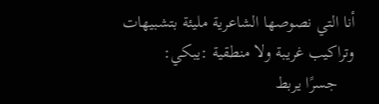أنا التي نصوصها الشاعرية مليئة بتشبيهات وتراكيب غريبة ولا منطقية :يبكي:
    جسرًا يربط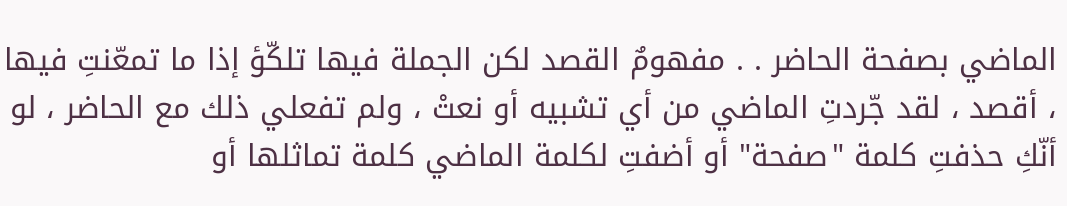الماضي بصفحة الحاضر . . مفهومٌ القصد لكن الجملة فيها تلكّؤ إذا ما تمعّنتِ فيها ، أقصد ، لقد جّردتِ الماضي من أي تشبيه أو نعتْ ، ولم تفعلي ذلك مع الحاضر ، لو أنّكِ حذفتِ كلمة "صفحة" أو أضفتِ لكلمة الماضي كلمة تماثلها أو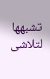تشبهها لتلاشى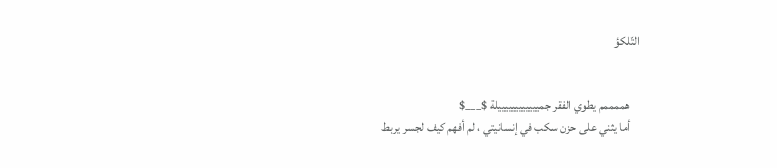التّلكؤ


    هممممم يطوي الفقر جمييييييييييييلة $___$
    أما يثني على حزن سكب في إنسانيتي ، لم أفهم كيف لجسر يربط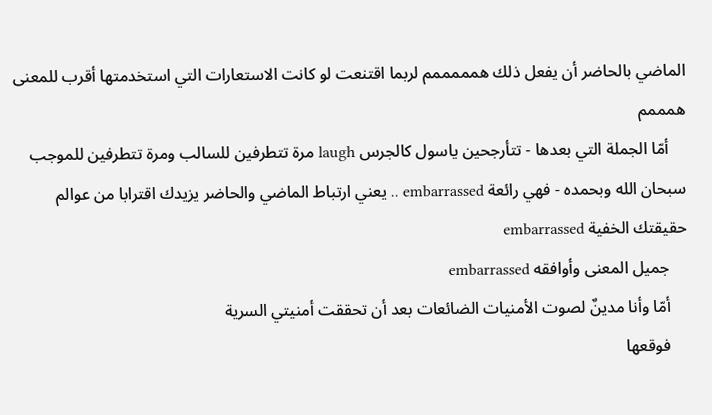الماضي بالحاضر أن يفعل ذلك همممممم لربما اقتنعت لو كانت الاستعارات التي استخدمتها أقرب للمعنى همممم
    أمّا الجملة التي بعدها - تتأرجحين ياسول كالجرس laugh مرة تتطرفين للسالب ومرة تتطرفين للموجب سبحان الله وبحمده - فهي رائعة embarrassed .. يعني ارتباط الماضي والحاضر يزيدك اقترابا من عوالم حقيقتك الخفية embarrassed
    جميل المعنى وأوافقه embarrassed
    أمّا وأنا مدينٌ لصوت الأمنيات الضائعات بعد أن تحققت أمنيتي السرية
    فوقعها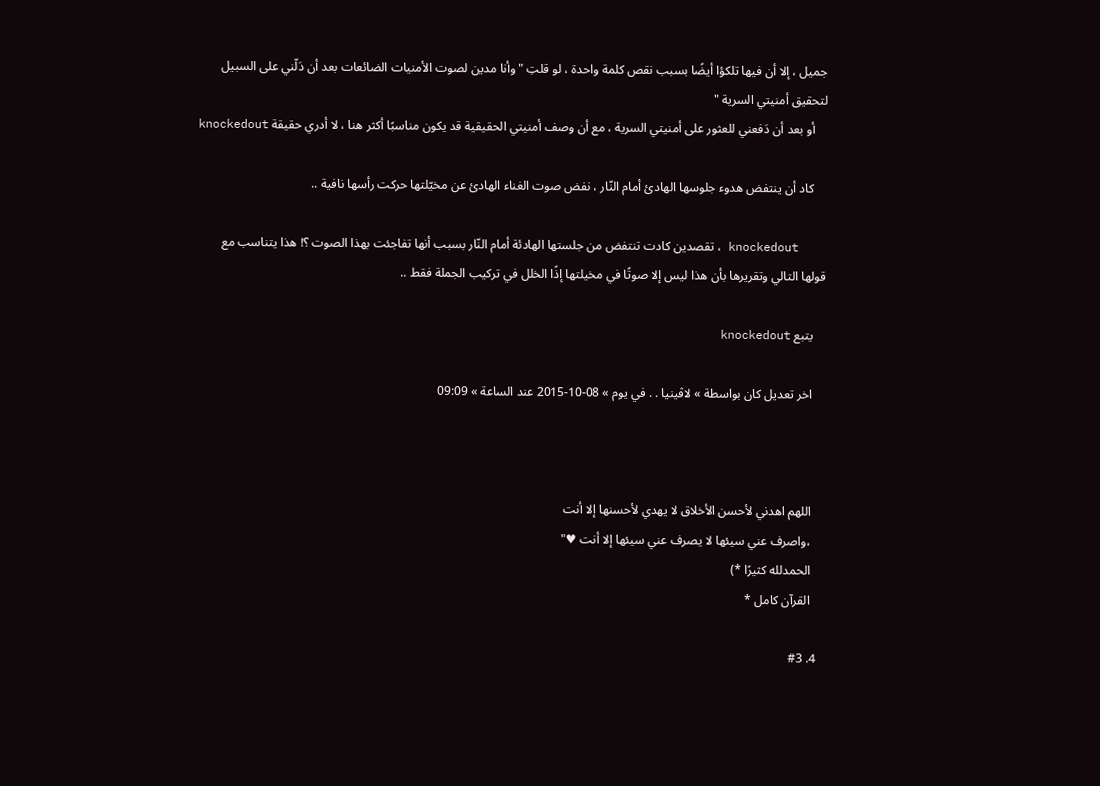جميل ، إلا أن فيها تلكؤا أيضًا بسبب نقص كلمة واحدة ، لو قلتِ "وأنا مدين لصوت الأمنيات الضائعات بعد أن دَلّني على السبيل لتحقيق أمنيتي السرية "
    أو بعد أن دَفعني للعثور على أمنيتي السرية ، مع أن وصف أمنيتي الحقيقية قد يكون مناسبًا أكثر هنا ، لا أدري حقيقة knockedout

    كاد أن ينتفض هدوء جلوسها الهادئ أمام النّار ، نفض صوت الغناء الهادئ عن مخيّلتها حركت رأسها نافية ..

    knockedout ، تقصدين كادت تنتفض من جلستها الهادئة أمام النّار بسبب أنها تفاجئت بهذا الصوت ؟! هذا يتناسب مع قولها التالي وتقريرها بأن هذا ليس إلا صوتًا في مخيلتها إذًا الخلل في تركيب الجملة فقط ..

    يتبع knockedout

    اخر تعديل كان بواسطة » لاڤينيا . . في يوم » 08-10-2015 عند الساعة » 09:09



    اللهم اهدني لأحسن الأخلاق لا يهدي لأحسنها إلا أنت
    ،واصرف عني سيئها لا يصرف عني سيئها إلا أنت ♥"
    الحمدلله كثيرًا *)
    القرآن كامل *

  4. #3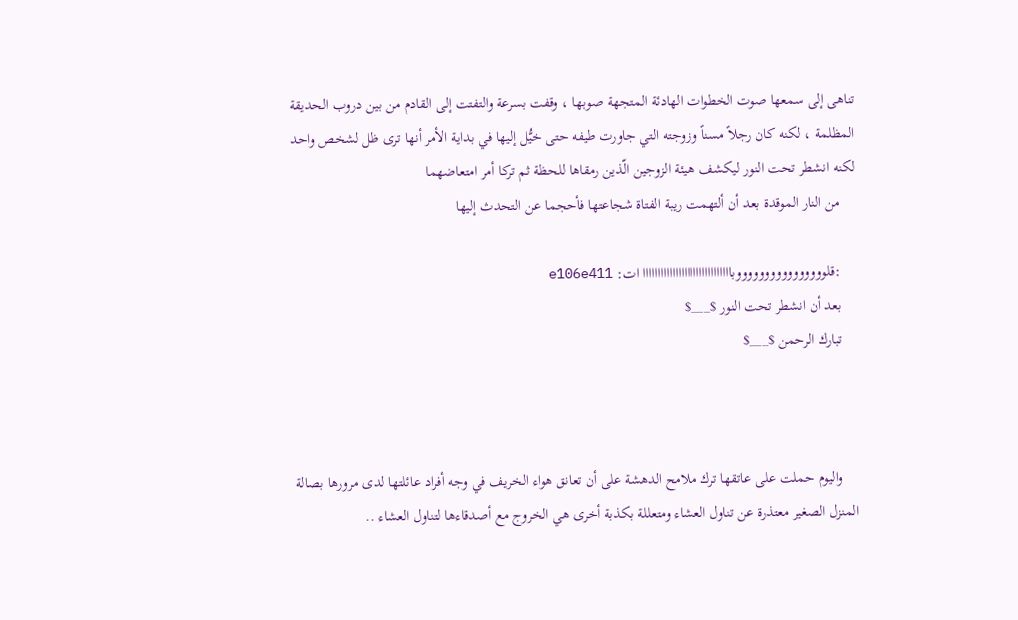تناهى إلى سمعها صوت الخطوات الهادئة المتجهة صوبها ، وقفت بسرعة والتفتت إلى القادم من بين دروب الحديقة المظلمة ، لكنه كان رجلاً مسناً وزوجته التي جاورت طيفه حتى خيُّل إليها في بداية الأمر أنها ترى ظل لشخص واحد لكنه انشطر تحت النور ليكشف هيئة الزوجين الّذين رمقاها للحظة ثم تركا أمر امتعاضهما
    من النار الموقدة بعد أن ألتهمت ريبة الفتاة شجاعتها فأحجما عن التحدث إليها

    :قلووووووووووووووووباااااااااااااااااااااااااااااا ات: e106e411
    بعد أن انشطر تحت النور $___$
    تبارك الرحمن $___$



    واليوم حملت على عاتقها ترك ملامح الدهشة على أن تعانق هواء الخريف في وجه أفراد عائلتها لدى مرورها بصالة المنزل الصغير معتذرة عن تناول العشاء ومتعللة بكذبة أخرى هي الخروج مع أصدقاءها لتناول العشاء ..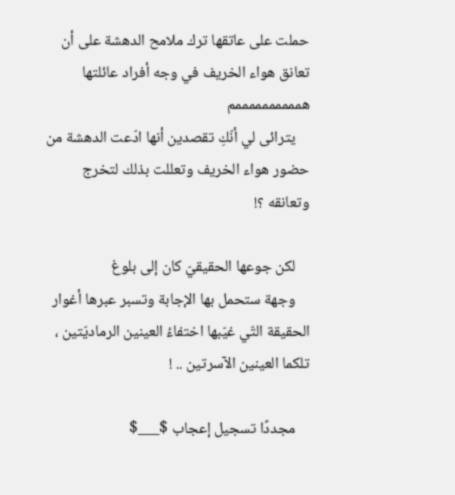حملت على عاتقها ترك ملامح الدهشة على أن تعانق هواء الخريف في وجه أفراد عائلتها هممممممممممم
    يترائى لي أنّكِ تقصدين أنها ادّعت الدهشة من حضور هواء الخريف وتعللت بذلك لتخرج وتعانقه ؟!

    لكن جوعها الحقيقيّ كان إلى بلوغ
    وجهة ستحمل بها الإجابة وتسبر عبرها أغوار الحقيقة التّي غيّبها اختفاءُ العينين الرماديّتين ، تلكما العينين الآسرتين .. !

    مجددًا تسجيل إعجاب $___$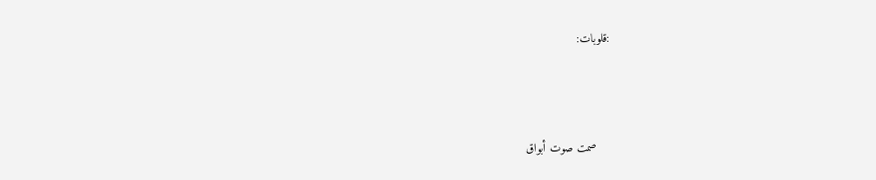:قلوبات:



    صمت صوت أبواق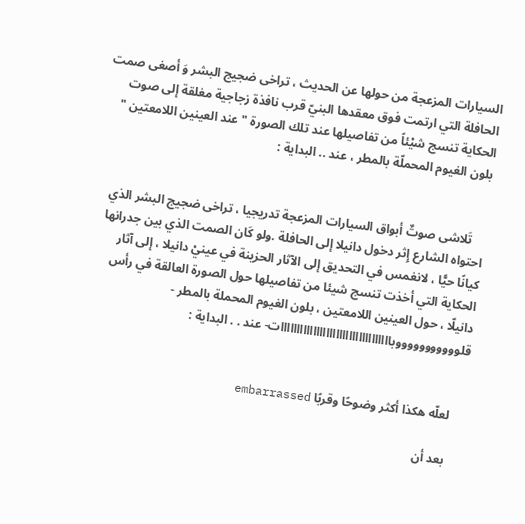السيارات المزعجة من حولها عن الحديث ، تراخى ضجيج البشر وَ أصغى صمت الحافلة التي ارتمت فوق معقدها البنيّ قرب نافذة زجاجية مغلقة إلى صوت الحكاية تنسج شيْئاً من تفاصيلها عند تلك الصورة " عند العينين اللامعتين " بلون الغيوم المحملّة بالمطر ، عند .. البداية :


    تَلاشى صوتٌ أبواق السيارات المزعجة تدريجيا ، تراخى ضجيج البشر الذي احتواه الشارع إِثر دخول دانيلا إلى الحافلة .ولو كَان الصمت الذي بين جدرانها كيانًا حيًّا ، لانغمس في التحديق إلى الآثار الحزينة في عينيْ دانيلا ، إلى آثار الحكاية التي أخذت تنسج شيئا من تفاصيلها حول الصورة العالقة في رأس دانيلّا ، حول العينين اللامعتين ، بلون الغيوم المحملة بالمطر - قلوووووووووووباااااااااااااااااااااااااااااااااات- عند . . البداية :


    لعلّه هكذا أكثر وضوحًا وقربًا embarrassed

    بعد أن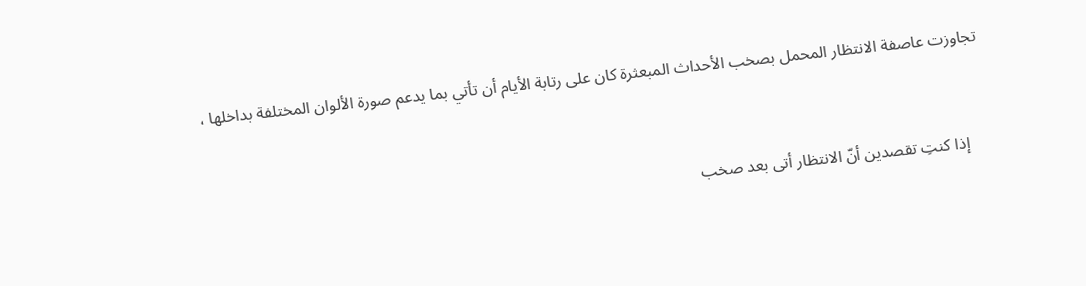تجاوزت عاصفة الانتظار المحمل بصخب الأحداث المبعثرة كان على رتابة الأيام أن تأتي بما يدعم صورة الألوان المختلفة بداخلها ،


    إذا كنتِ تقصدين أنّ الانتظار أتى بعد صخب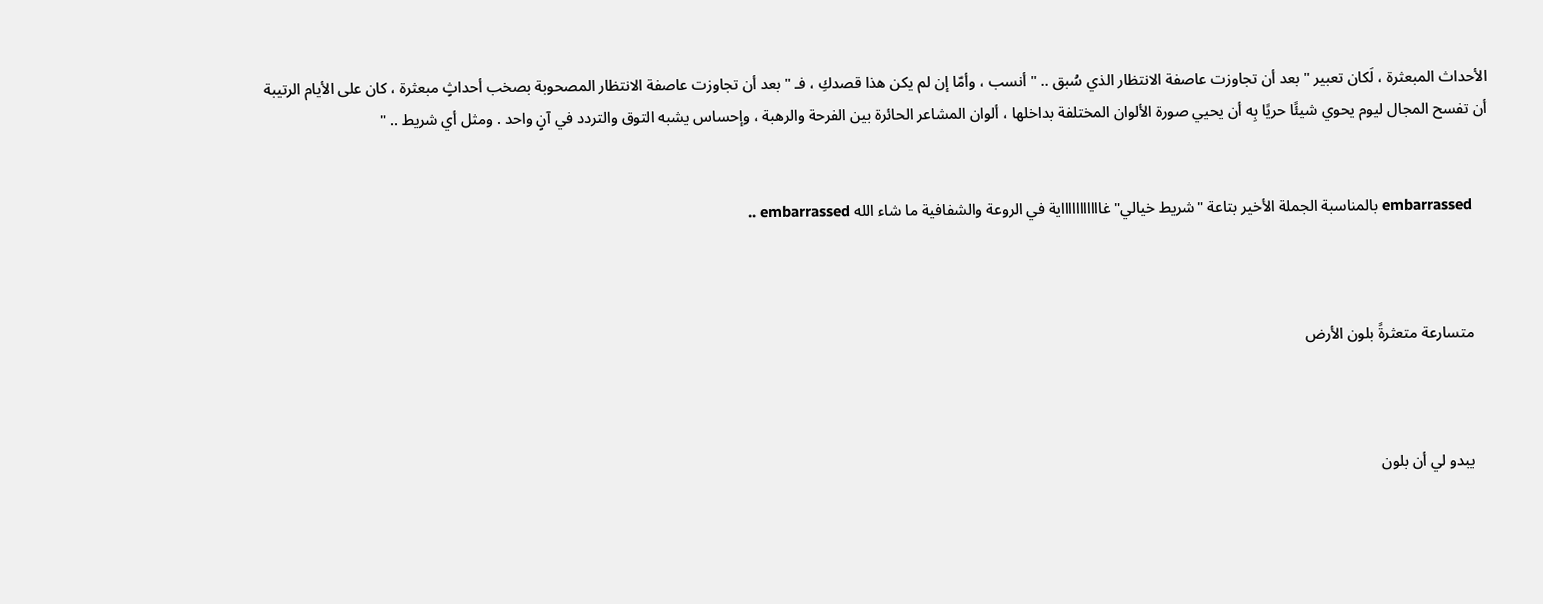الأحداث المبعثرة ، لَكان تعبير " بعد أن تجاوزت عاصفة الانتظار الذي سُبق .. " أنسب ، وأمّا إن لم يكن هذا قصدكِ ، فـ " بعد أن تجاوزت عاصفة الانتظار المصحوبة بصخب أحداثٍ مبعثرة ، كان على الأيام الرتيبة أن تفسح المجال ليوم يحوي شيئًا حريًا بِه أن يحيي صورة الألوان المختلفة بداخلها ، ألوان المشاعر الحائرة بين الفرحة والرهبة ، وإحساس يشبه التوق والتردد في آنٍ واحد . ومثل أي شريط .. "


    embarrassed بالمناسبة الجملة الأخير بتاعة "شريط خيالي" غاااااااااااية في الروعة والشفافية ما شاء الله embarrassed ..



    متسارعة متعثرةً بلون الأرض



    يبدو لي أن بلون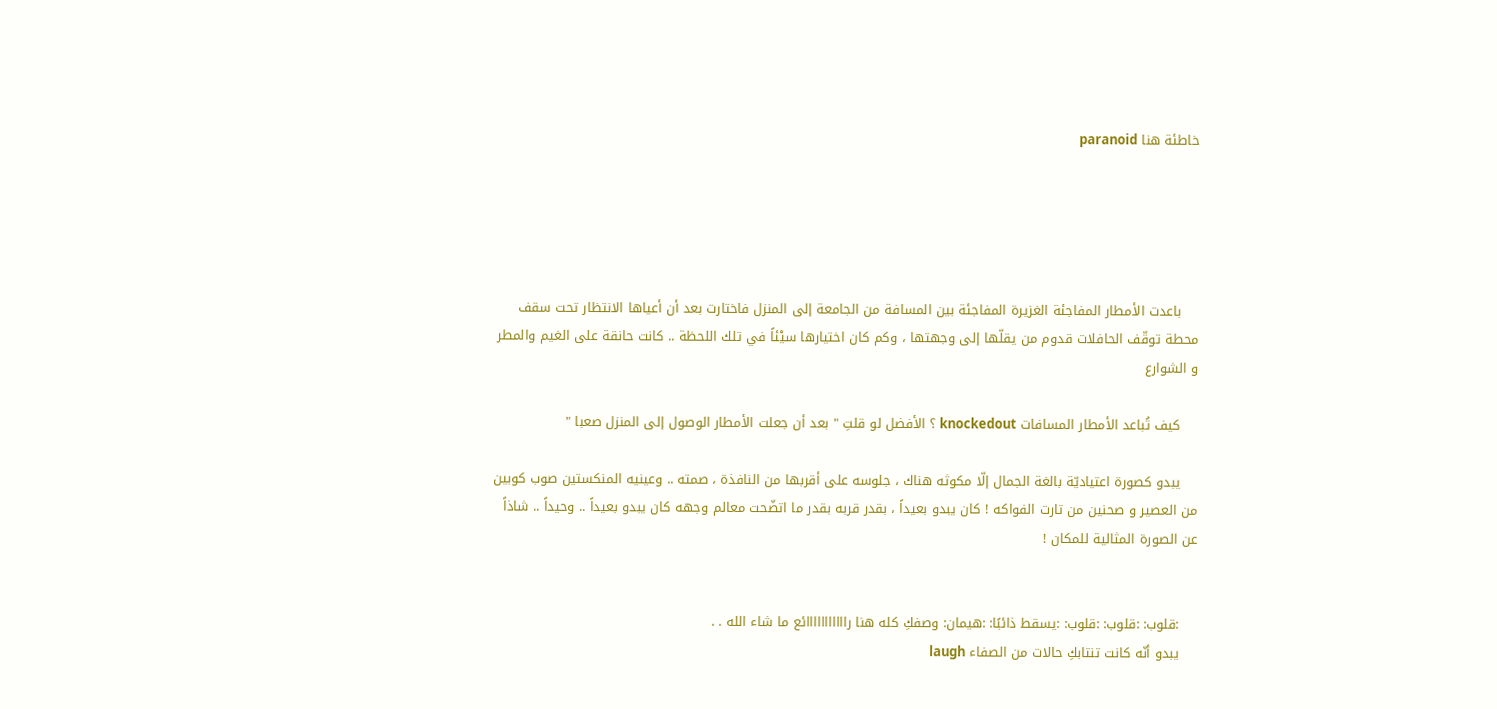خاطئة هنا paranoid





    باعدت الأمطار المفاجئة الغزيرة المفاجئة بين المسافة من الجامعة إلى المنزل فاختارت بعد أن أعياها الانتظار تحت سقف محطة توقّف الحافلات قدوم من يقلّها إلى وجهتها ، وكم كان اختيارها سيْئاً في تلك اللحظة .. كانت حانقة على الغيم والمطر و الشوارع

    كيف تُباعد الأمطار المسافات knockedout ؟ الأفضل لو قلتِ " بعد أن جعلت الأمطار الوصول إلى المنزل صعبا "

    يبدو كصورة اعتياديّة بالغة الجمال إلّا مكوثه هناك ، جلوسه على أقربها من النافذة ، صمته .. وعينيه المنكستين صوب كوبين من العصير و صحنين من تارت الفواكه ! كان يبدو بعيداً ، بقدر قربه بقدر ما اتضّحت معالم وجهه كان يبدو بعيداً .. وحيداً .. شاذاً عن الصورة المثالية للمكان !


    :قلوب: :قلوب: :قلوب: :يسقط ذائبًا: :هيمان: وصفكِ كله هنا رااااااااااائع ما شاء الله . .
    يبدو أنّه كانت تنتابكِ حالات من الصفاء laugh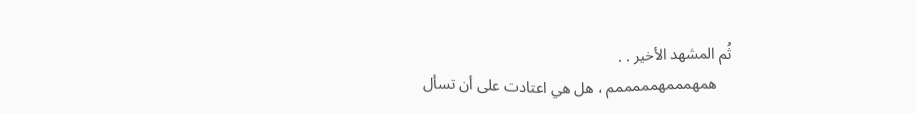ثُم المشهد الأخير . .
    همهمممهمممممم ، هل هي اعتادت على أن تسأل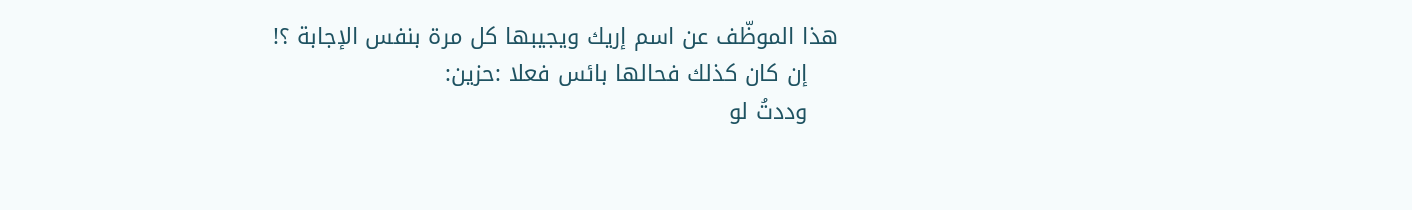هذا الموظّف عن اسم إريك ويجيبها كل مرة بنفس الإجابة ؟!
    إن كان كذلك فحالها بائس فعلا :حزين:
    وددتُ لو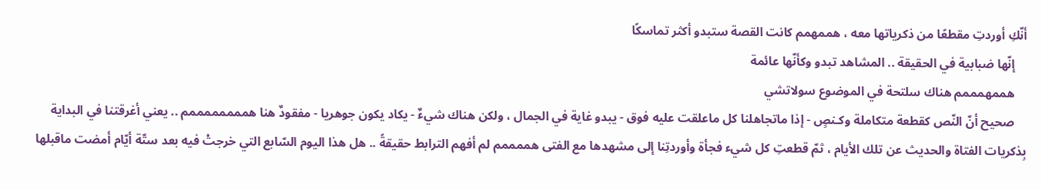أنّكِ أوردتِ مقطعًا من ذكرياتها معه ، هممهمم كانت القصة ستبدو أكثر تماسكًا
    إنّها ضبابية في الحقيقة .. المشاهد تبدو وكأنّها عائمة
    هممهمممم هناك سلتحة في الموضوع سولاتشي
    صحيح أنّ النّص كقطعة متكاملة وكـنصٍ - إذا ماتجاهلنا كل ماعلقت عليه فوق - يبدو غاية في الجمال ، ولكن هناك شيءٌ - يكاد يكون جوهريا - مفقودٌ هنا هممممممممم .. يعني أغرقتنا في البداية بِذكريات الفتاة والحديث عن تلك الأيام ، ثمّ قطعتِ كل شيء فجأة وأوردتِنا إلى مشهدها مع الفتى هممممم لم أفهم الترابط حقيقةً .. هل هذا اليوم السّابع التي خرجتْ فيه بعد ستّة أيّام أمضت ماقبلها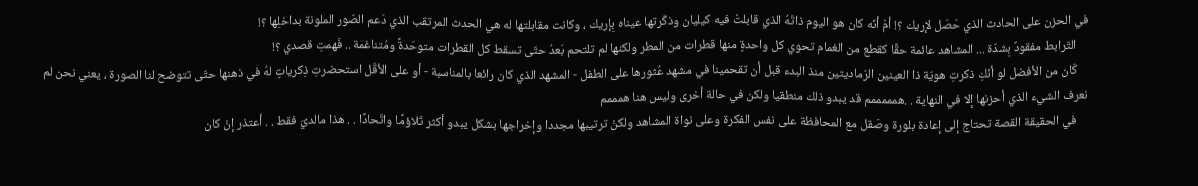في الحزن على الحادث الذي حَصَل لإريك ؟! أمْ أنّه كان هو اليوم ذاتَهُ الذي قابلتْ فيه كيليان وذكّرتها عيناه بِإريك ، وكانت مقابلتها له هي الحدث المرتقب الذي دَعم الصّور الملونة بداخلِها ؟!
    التّرابط مفقودٌ بِشدّة ... المشاهد عائمة حقًا كقطع من الغمام تحوي كل واحدةٍ منها قطرات من المطر ولكنها لم تلتحم بَعدُ حتّى تسقط كل القطرات متوحّدةً ومُتناغمة .. فَهمتِ قصدي ؟!
    كَان من الأفضل لو أنّكِ ذكرتِ هويّة ذا العينين الرّماديتين منذ البدء قبل أن تقحمينا في مشهد عُثورها على الطفل - المشهد الذي كان رائعا بالمناسبة - أو على الأقّل استحضرتِ ذِكرياتٍ لهُ في ذهنها حتّى تتوضح لنا الصورة ، يعني نحن لم نعرف الشيء الذي أحزنها إلا في النهاية . .همممممم قد يبدو ذلك منطقيا ولكن في حالة أخرى وليس هنا همممم
    في الحقيقة القصة تحتاج إلى إعادة بلورة وصَقل مع المحافظة على نفس الفكرة وعلى نواة المشاهد ولكنْ ترتيبها مجددا وإخراجها بشكل يبدو أكثر تَلاؤمًا واتّحادًا . . هذا مالديّ فقط . . أعتذر إنْ كان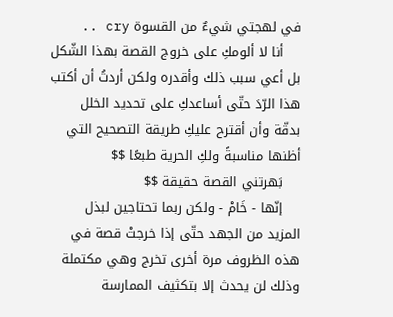في لهجتي شيءٌ من القسوة cry ..
    أنا لا ألومكِ على خروج القصة بهذا الشّكل بل أعي سبب ذلك وأقدره ولكن أردتُ أن أكتب هذا الرّدَ حتّى أساعدكِ على تحديد الخلل بدقّة وأن أقترح عليكِ طريقة التصحيح التي أظنها مناسبةً ولكِ الحرية طبعًا $$
    بَهرتني القصة حقيقة $$
    إنّها - خَامْ - ولكن ربما تحتاجين لبذل المزيد من الجهد حتّى إذا خرجتْ قصة في هذه الظروف مرة أخرى تخرج وهي مكتملة وذلك لن يحدث إلا بتكثيف الممارسة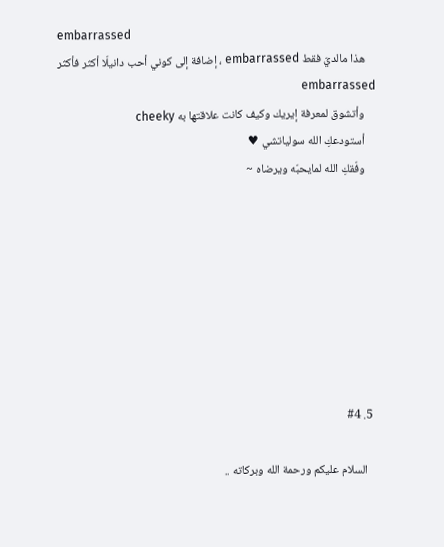embarrassed
    هذا مالديّ فقط embarrassed ، إضافة إلى كوني أحب دانيلّا أكثر فأكثر embarrassed
    وأتشوق لمعرفة إيريك وكيف كانت علاقتها به cheeky
    أستودعكِ الله سولياتشي ♥
    وفّقكِ الله لمايحبّه ويرضاه ~








  5. #4

    السلام عليكم ورحمة الله وبركاته ..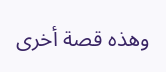وهذه قصة أخرى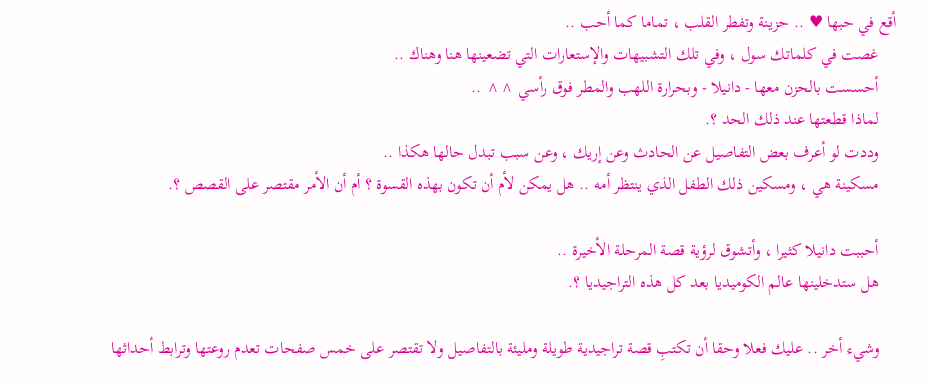أقع في حبها ♥ .. حزينة وتفطر القلب ، تماما كما أحب ..
    غصت في كلماتك سول ، وفي تلك التشبيهات والإستعارات التي تضعينها هنا وهناك ..
    أحسست بالحزن معها - دانيلا - وبحرارة اللهب والمطر فوق رأسي ^^ ..
    لماذا قطعتها عند ذلك الحد ؟.
    وددت لو أعرف بعض التفاصيل عن الحادث وعن إريك ، وعن سبب تبدل حالها هكذا ..
    مسكينة هي ، ومسكين ذلك الطفل الذي ينتظر أمه .. هل يمكن لأم أن تكون بهذه القسوة ؟ أم أن الأمر مقتصر على القصص ؟.

    أحببت دانيلا كثيرا ، وأتشوق لرؤية قصة المرحلة الأخيرة ..
    هل ستدخلينها عالم الكوميديا بعد كل هذه التراجيديا ؟.

    وشيء أخر .. عليك فعلا وحقا أن تكتبِ قصة تراجيدية طويلة ومليئة بالتفاصيل ولا تقتصر على خمس صفحات تعدم روعتها وترابط أحداثها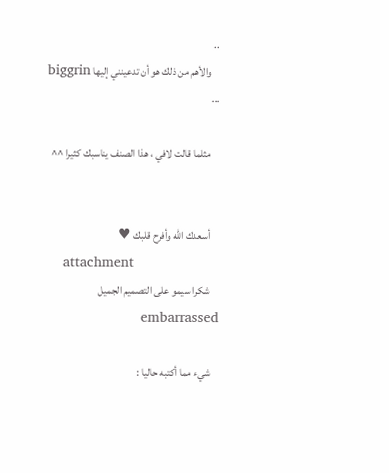..
    والأهم من ذلك هو أن تدعينني إليها biggrin ...

    مثلما قالت لافي ، هذا الصنف يناسبك كثيرا ^^


    أسعدك الله وأفرح قلبك ♥
    attachment
    شكرا سيمو على التصميم الجميل embarrassed

    شيء مما أكتبه حاليا :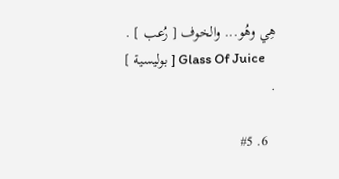هِي وهُو... والخوف [ رُعب ] .
    Glass Of Juice [ بوليسية ] .

  6. #5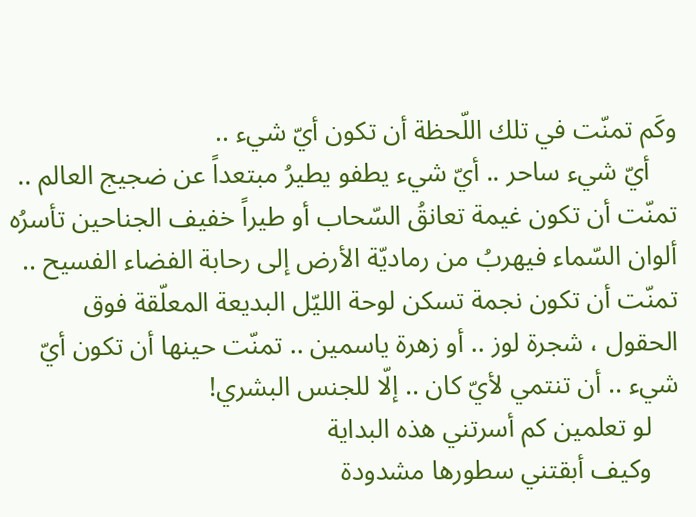وكَم تمنّت في تلك اللّحظة أن تكون أيّ شيء ..
    أيّ شيء ساحر .. أيّ شيء يطفو يطيرُ مبتعداً عن ضجيج العالم .. تمنّت أن تكون غيمة تعانقُ السّحاب أو طيراً خفيف الجناحين تأسرُه ألوان السّماء فيهربُ من رماديّة الأرض إلى رحابة الفضاء الفسيح .. تمنّت أن تكون نجمة تسكن لوحة الليّل البديعة المعلّقة فوق الحقول ، شجرة لوز .. أو زهرة ياسمين .. تمنّت حينها أن تكون أيّ شيء .. أن تنتمي لأيّ كان .. إلّا للجنس البشري!
    لو تعلمين كم أسرتني هذه البداية
    وكيف أبقتني سطورها مشدودة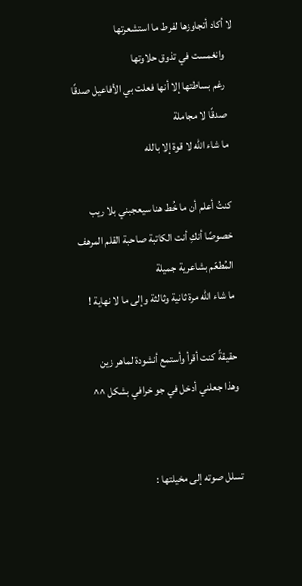لا أكاد أتجاوزها لفرط ما استشعرتها
    وانغمست في تذوق حلاوتها
    رغم بساطتها إلا أنها فعلت بي الأفاعيل صدقًا
    صدقًا لا مجاملة
    ما شاء الله لا قوة إلا بالله

    كنتُ أعلم أن ما خُط هنا سيعجبني بلا ريب
    خصوصًا أنكِ أنت الكاتبة صاحبة القلم المرهف
    المُطعّم بشاعرية جميلة
    ما شاء الله مرة ثانية وثالثة وإلى ما لا نهاية !

    حقيقةً كنت أقرأ وأستمع أنشودة لماهر زين
    وهذا جعلني أدخل في جو خرافي بشكل ^^


    تسلل صوته إلى مخيلتها :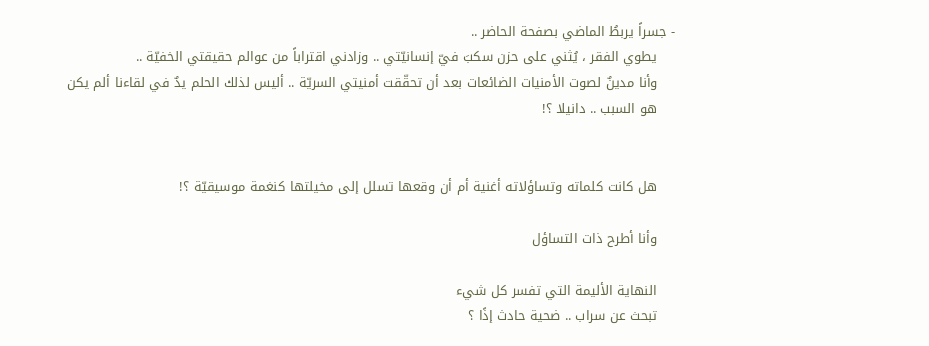- جسراً يربطُ الماضي بصفحة الحاضر ..
    يطوي الفقر ، يُثني على حزن سكبَ فيّ إنسانيّتي .. وزادني اقتراباً من عوالم حقيقتي الخفيّة ..
    وأنا مدينٌ لصوت الأمنيات الضائعات بعد أن تحقّقت أمنيتي السريّة .. أليس لذلك الحلم يدٌ في لقاءنا ألم يكن
    هو السبب .. دانيلا ؟!


    هل كانت كلماته وتساؤلاته أغنية أم أن وقعها تسلل إلى مخيلتها كنغمة موسيقيّة ؟!

    وأنا أطرح ذات التساؤل

    النهاية الأليمة التي تفسر كل شيء
    تبحث عن سراب .. ضحية حادث إذًا ؟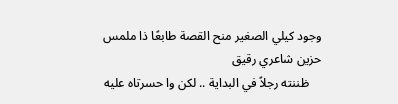وجود كيلي الصغير منح القصة طابعًا ذا ملمس حزين شاعري رقيق
    ظننته رجلاً في البداية .. لكن وا حسرتاه عليه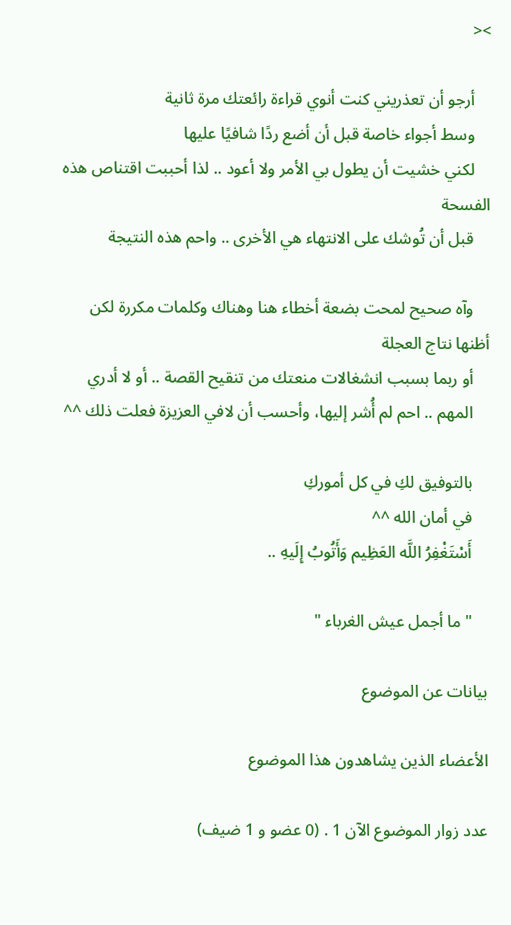><

    أرجو أن تعذريني كنت أنوي قراءة رائعتك مرة ثانية
    وسط أجواء خاصة قبل أن أضع ردًا شافيًا عليها
    لكني خشيت أن يطول بي الأمر ولا أعود .. لذا أحببت اقتناص هذه الفسحة
    قبل أن تُوشك على الانتهاء هي الأخرى .. واحم هذه النتيجة

    وآه صحيح لمحت بضعة أخطاء هنا وهناك وكلمات مكررة لكن أظنها نتاج العجلة
    أو ربما بسبب انشغالات منعتك من تنقيح القصة .. أو لا أدري
    المهم .. احم لم أُشر إليها، وأحسب أن لافي العزيزة فعلت ذلك ^^

    بالتوفيق لكِ في كل أموركِ
    في أمان الله ^^
    أَسْتَغْفِرُ اللَّه العَظِيم وَأَتُوبُ إِلَيهِ ..

    " ما أجمل عيش الغرباء "

بيانات عن الموضوع

الأعضاء الذين يشاهدون هذا الموضوع

عدد زوار الموضوع الآن 1 . (0 عضو و 1 ضيف)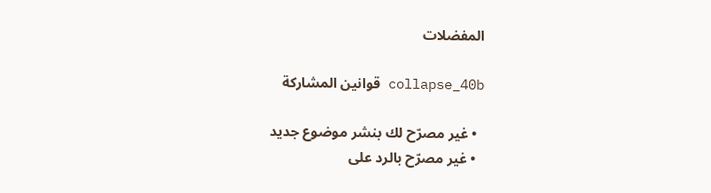المفضلات

collapse_40b قوانين المشاركة

  • غير مصرّح لك بنشر موضوع جديد
  • غير مصرّح بالرد على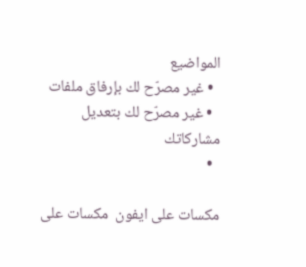المواضيع
  • غير مصرّح لك بإرفاق ملفات
  • غير مصرّح لك بتعديل مشاركاتك
  •

مكسات على ايفون  مكسات على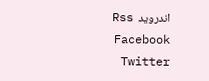اندرويد  Rss  Facebook  Twitter